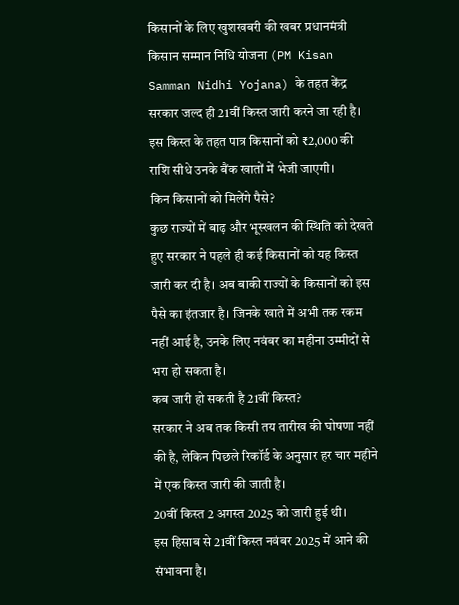किसानों के लिए खुशखबरी की खबर प्रधानमंत्री किसान सम्मान निधि योजना (PM Kisan Samman Nidhi Yojana) के तहत केंद्र सरकार जल्द ही 21वीं किस्त जारी करने जा रही है। इस किस्त के तहत पात्र किसानों को ₹2,000 की राशि सीधे उनके बैंक खातों में भेजी जाएगी।
किन किसानों को मिलेंगे पैसे?
कुछ राज्यों में बाढ़ और भूस्खलन की स्थिति को देखते हुए सरकार ने पहले ही कई किसानों को यह किस्त जारी कर दी है। अब बाकी राज्यों के किसानों को इस पैसे का इंतजार है। जिनके खाते में अभी तक रकम नहीं आई है, उनके लिए नवंबर का महीना उम्मीदों से भरा हो सकता है।
कब जारी हो सकती है 21वीं किस्त?
सरकार ने अब तक किसी तय तारीख की घोषणा नहीं की है, लेकिन पिछले रिकॉर्ड के अनुसार हर चार महीने में एक किस्त जारी की जाती है।
20वीं किस्त 2 अगस्त 2025 को जारी हुई थी।
इस हिसाब से 21वीं किस्त नवंबर 2025 में आने की संभावना है।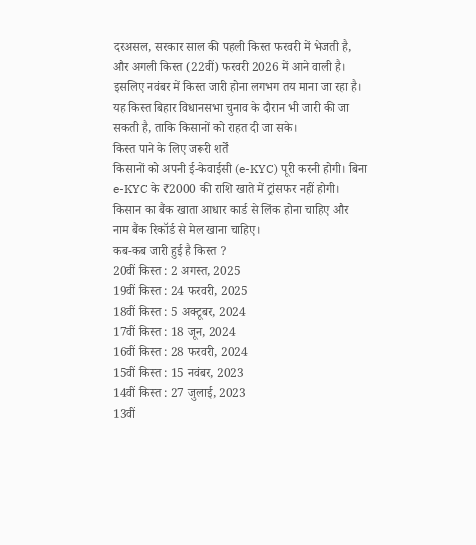दरअसल, सरकार साल की पहली किस्त फरवरी में भेजती है, और अगली किस्त (22वीं) फरवरी 2026 में आने वाली है। इसलिए नवंबर में किस्त जारी होना लगभग तय माना जा रहा है। यह किस्त बिहार विधानसभा चुनाव के दौरान भी जारी की जा सकती है, ताकि किसानों को राहत दी जा सके।
किस्त पाने के लिए जरूरी शर्तें
किसानों को अपनी ई-केवाईसी (e-KYC) पूरी करनी होगी। बिना e-KYC के ₹2000 की राशि खाते में ट्रांसफर नहीं होगी। किसान का बैंक खाता आधार कार्ड से लिंक होना चाहिए और नाम बैंक रिकॉर्ड से मेल खाना चाहिए।
कब-कब जारी हुई है किस्त ?
20वीं किस्त : 2 अगस्त, 2025
19वीं किस्त : 24 फरवरी, 2025
18वीं किस्त : 5 अक्टूबर, 2024
17वीं किस्त : 18 जून, 2024
16वीं किस्त : 28 फरवरी, 2024
15वीं किस्त : 15 नवंबर, 2023
14वीं किस्त : 27 जुलाई, 2023
13वीं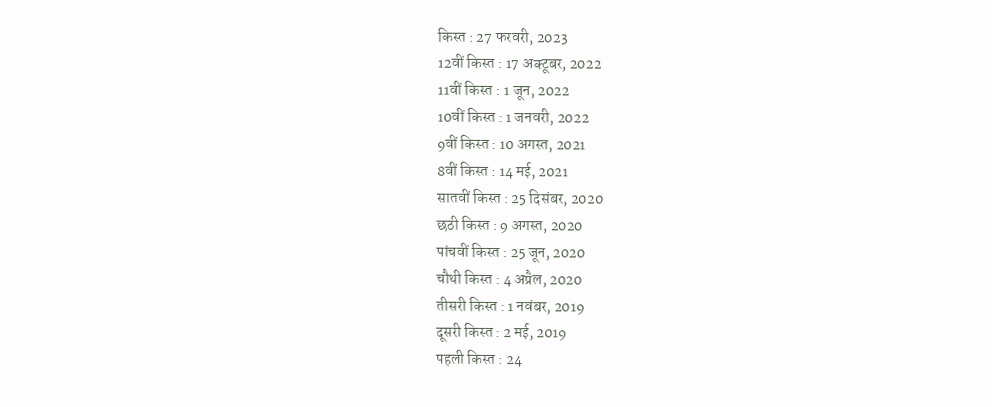किस्त : 27 फरवरी, 2023
12वीं किस्त : 17 अक्टूबर, 2022
11वीं किस्त : 1 जून, 2022
10वीं किस्त : 1 जनवरी, 2022
9वीं किस्त : 10 अगस्त, 2021
8वीं किस्त : 14 मई, 2021
सातवीं किस्त : 25 दिसंबर, 2020
छठी किस्त : 9 अगस्त, 2020
पांचवीं किस्त : 25 जून, 2020
चौथी किस्त : 4 अप्रैल, 2020
तीसरी किस्त : 1 नवंबर, 2019
दूसरी किस्त : 2 मई, 2019
पहली किस्त : 24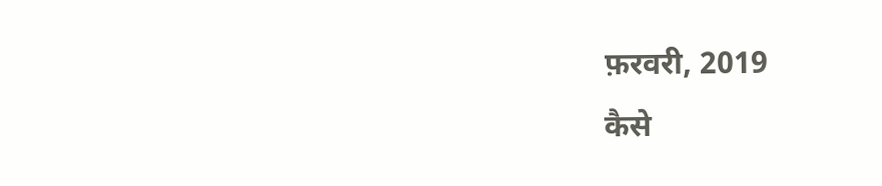फ़रवरी, 2019
कैसे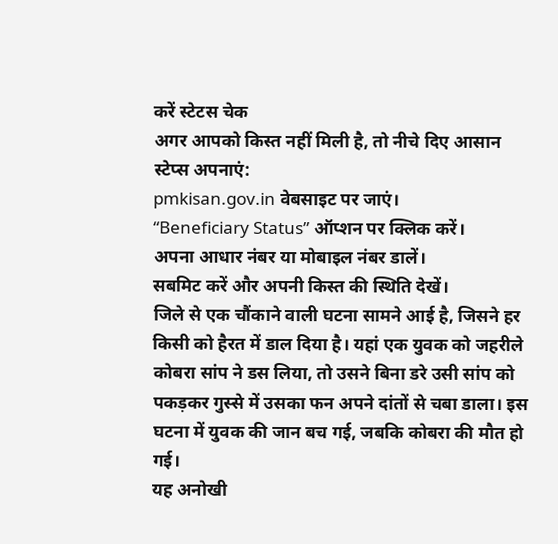करें स्टेटस चेक
अगर आपको किस्त नहीं मिली है, तो नीचे दिए आसान स्टेप्स अपनाएं:
pmkisan.gov.in वेबसाइट पर जाएं।
“Beneficiary Status” ऑप्शन पर क्लिक करें।
अपना आधार नंबर या मोबाइल नंबर डालें।
सबमिट करें और अपनी किस्त की स्थिति देखें।
जिले से एक चौंकाने वाली घटना सामने आई है, जिसने हर किसी को हैरत में डाल दिया है। यहां एक युवक को जहरीले कोबरा सांप ने डस लिया, तो उसने बिना डरे उसी सांप को पकड़कर गुस्से में उसका फन अपने दांतों से चबा डाला। इस घटना में युवक की जान बच गई, जबकि कोबरा की मौत हो गई।
यह अनोखी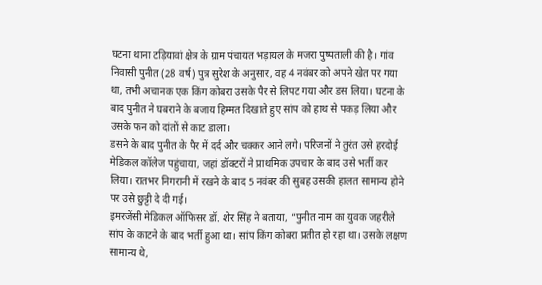घटना थाना टड़ियावां क्षेत्र के ग्राम पंचायत भड़ायल के मजरा पुष्पताली की है। गांव निवासी पुनीत (28 वर्ष) पुत्र सुरेश के अनुसार, वह 4 नवंबर को अपने खेत पर गया था, तभी अचानक एक किंग कोबरा उसके पैर से लिपट गया और डस लिया। घटना के बाद पुनीत ने घबराने के बजाय हिम्मत दिखाते हुए सांप को हाथ से पकड़ लिया और उसके फन को दांतों से काट डाला।
डसने के बाद पुनीत के पैर में दर्द और चक्कर आने लगे। परिजनों ने तुरंत उसे हरदोई मेडिकल कॉलेज पहुंचाया, जहां डॉक्टरों ने प्राथमिक उपचार के बाद उसे भर्ती कर लिया। रातभर निगरानी में रखने के बाद 5 नवंबर की सुबह उसकी हालत सामान्य होने पर उसे छुट्टी दे दी गई।
इमरजेंसी मेडिकल ऑफिसर डॉ. शेर सिंह ने बताया, “पुनीत नाम का युवक जहरीले सांप के काटने के बाद भर्ती हुआ था। सांप किंग कोबरा प्रतीत हो रहा था। उसके लक्षण सामान्य थे,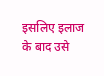इसलिए इलाज के बाद उसे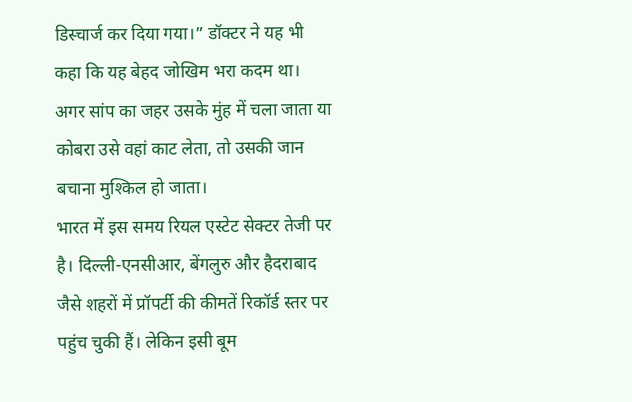डिस्चार्ज कर दिया गया।” डॉक्टर ने यह भी कहा कि यह बेहद जोखिम भरा कदम था। अगर सांप का जहर उसके मुंह में चला जाता या कोबरा उसे वहां काट लेता, तो उसकी जान बचाना मुश्किल हो जाता।
भारत में इस समय रियल एस्टेट सेक्टर तेजी पर है। दिल्ली-एनसीआर, बेंगलुरु और हैदराबाद जैसे शहरों में प्रॉपर्टी की कीमतें रिकॉर्ड स्तर पर पहुंच चुकी हैं। लेकिन इसी बूम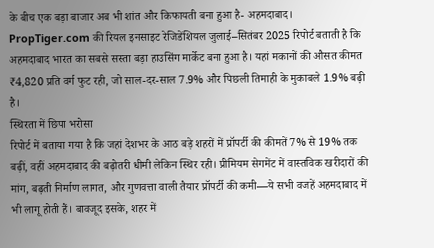के बीच एक बड़ा बाजार अब भी शांत और किफायती बना हुआ है- अहमदाबाद। PropTiger.com की रियल इनसाइट रेजिडेंशियल जुलाई–सितंबर 2025 रिपोर्ट बताती है कि अहमदाबाद भारत का सबसे सस्ता बड़ा हाउसिंग मार्केट बना हुआ है। यहां मकानों की औसत कीमत ₹4,820 प्रति वर्ग फुट रही, जो साल-दर-साल 7.9% और पिछली तिमाही के मुकाबले 1.9% बढ़ी है।
स्थिरता में छिपा भरोसा
रिपोर्ट में बताया गया है कि जहां देशभर के आठ बड़े शहरों में प्रॉपर्टी की कीमतें 7% से 19% तक बढ़ीं, वहीं अहमदाबाद की बढ़ोतरी धीमी लेकिन स्थिर रही। प्रीमियम सेगमेंट में वास्तविक खरीदारों की मांग, बढ़ती निर्माण लागत, और गुणवत्ता वाली तैयार प्रॉपर्टी की कमी—ये सभी वजहें अहमदाबाद में भी लागू होती हैं। बावजूद इसके, शहर में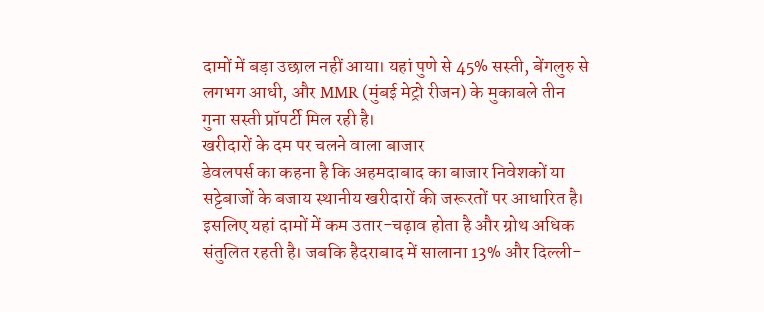दामों में बड़ा उछाल नहीं आया। यहां पुणे से 45% सस्ती, बेंगलुरु से लगभग आधी, और MMR (मुंबई मेट्रो रीजन) के मुकाबले तीन गुना सस्ती प्रॉपर्टी मिल रही है।
खरीदारों के दम पर चलने वाला बाजार
डेवलपर्स का कहना है कि अहमदाबाद का बाजार निवेशकों या सट्टेबाजों के बजाय स्थानीय खरीदारों की जरूरतों पर आधारित है। इसलिए यहां दामों में कम उतार-चढ़ाव होता है और ग्रोथ अधिक संतुलित रहती है। जबकि हैदराबाद में सालाना 13% और दिल्ली-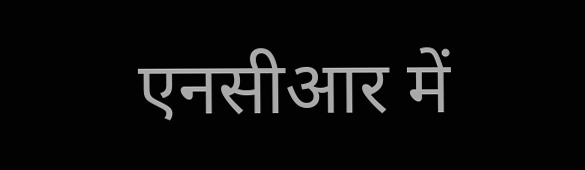एनसीआर में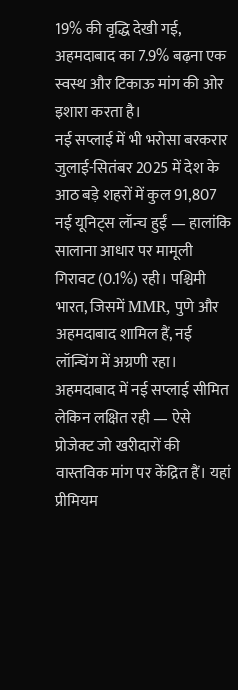19% की वृद्धि देखी गई, अहमदाबाद का 7.9% बढ़ना एक स्वस्थ और टिकाऊ मांग की ओर इशारा करता है।
नई सप्लाई में भी भरोसा बरकरार
जुलाई-सितंबर 2025 में देश के आठ बड़े शहरों में कुल 91,807 नई यूनिट्स लॉन्च हुईं — हालांकि सालाना आधार पर मामूली गिरावट (0.1%) रही। पश्चिमी भारत, जिसमें MMR, पुणे और अहमदाबाद शामिल हैं, नई लॉन्चिंग में अग्रणी रहा। अहमदाबाद में नई सप्लाई सीमित लेकिन लक्षित रही — ऐसे प्रोजेक्ट जो खरीदारों की वास्तविक मांग पर केंद्रित हैं। यहां प्रीमियम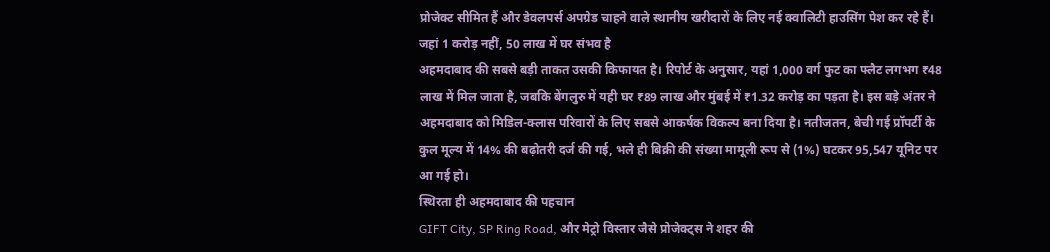प्रोजेक्ट सीमित हैं और डेवलपर्स अपग्रेड चाहने वाले स्थानीय खरीदारों के लिए नई क्वालिटी हाउसिंग पेश कर रहे हैं।
जहां 1 करोड़ नहीं, 50 लाख में घर संभव है
अहमदाबाद की सबसे बड़ी ताकत उसकी किफायत है। रिपोर्ट के अनुसार, यहां 1,000 वर्ग फुट का फ्लैट लगभग ₹48 लाख में मिल जाता है, जबकि बेंगलुरु में यही घर ₹89 लाख और मुंबई में ₹1.32 करोड़ का पड़ता है। इस बड़े अंतर ने अहमदाबाद को मिडिल-क्लास परिवारों के लिए सबसे आकर्षक विकल्प बना दिया है। नतीजतन, बेची गई प्रॉपर्टी के कुल मूल्य में 14% की बढ़ोतरी दर्ज की गई, भले ही बिक्री की संख्या मामूली रूप से (1%) घटकर 95,547 यूनिट पर आ गई हो।
स्थिरता ही अहमदाबाद की पहचान
GIFT City, SP Ring Road, और मेट्रो विस्तार जैसे प्रोजेक्ट्स ने शहर की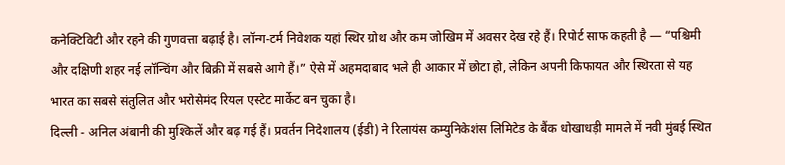कनेक्टिविटी और रहने की गुणवत्ता बढ़ाई है। लॉन्ग-टर्म निवेशक यहां स्थिर ग्रोथ और कम जोखिम में अवसर देख रहे हैं। रिपोर्ट साफ कहती है — “पश्चिमी और दक्षिणी शहर नई लॉन्चिंग और बिक्री में सबसे आगे हैं।” ऐसे में अहमदाबाद भले ही आकार में छोटा हो, लेकिन अपनी किफायत और स्थिरता से यह भारत का सबसे संतुलित और भरोसेमंद रियल एस्टेट मार्केट बन चुका है।
दिल्ली - अनिल अंबानी की मुश्किलें और बढ़ गई हैं। प्रवर्तन निदेशालय (ईडी) ने रिलायंस कम्युनिकेशंस लिमिटेड के बैंक धोखाधड़ी मामले में नवी मुंबई स्थित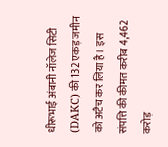धीरूभाई अंबानी नॉलेज सिटी (DAKC) की 132 एकड़ जमीन को अटैच कर लिया है। इस संपत्ति की कीमत करीब 4,462 करोड़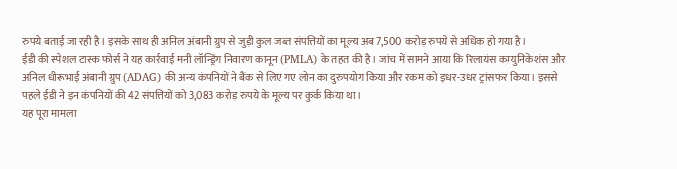रुपये बताई जा रही है। इसके साथ ही अनिल अंबानी ग्रुप से जुड़ी कुल जब्त संपत्तियों का मूल्य अब 7,500 करोड़ रुपये से अधिक हो गया है।
ईडी की स्पेशल टास्क फोर्स ने यह कार्रवाई मनी लॉन्ड्रिंग निवारण कानून (PMLA) के तहत की है। जांच में सामने आया कि रिलायंस कम्युनिकेशंस और अनिल धीरूभाई अंबानी ग्रुप (ADAG) की अन्य कंपनियों ने बैंक से लिए गए लोन का दुरुपयोग किया और रकम को इधर-उधर ट्रांसफर किया। इससे पहले ईडी ने इन कंपनियों की 42 संपत्तियों को 3,083 करोड़ रुपये के मूल्य पर कुर्क किया था।
यह पूरा मामला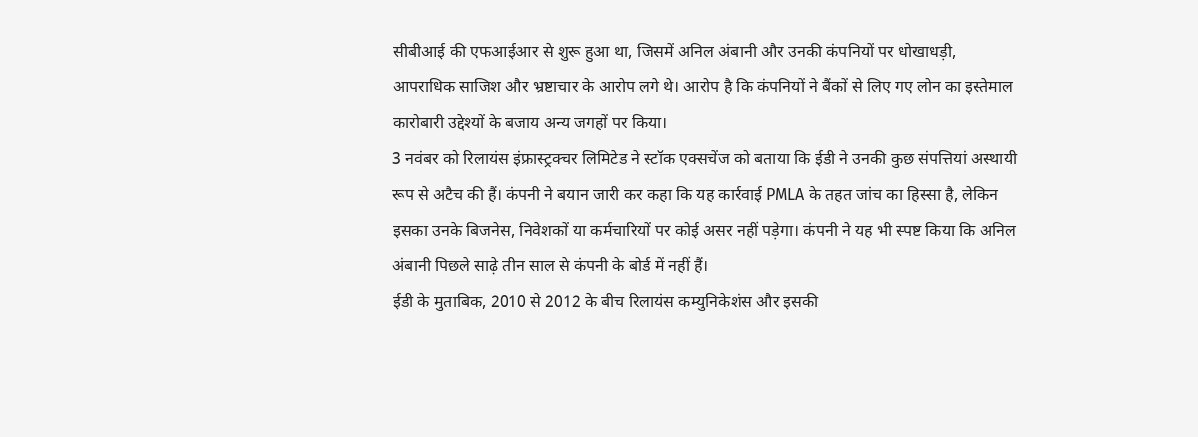सीबीआई की एफआईआर से शुरू हुआ था, जिसमें अनिल अंबानी और उनकी कंपनियों पर धोखाधड़ी, आपराधिक साजिश और भ्रष्टाचार के आरोप लगे थे। आरोप है कि कंपनियों ने बैंकों से लिए गए लोन का इस्तेमाल कारोबारी उद्देश्यों के बजाय अन्य जगहों पर किया।
3 नवंबर को रिलायंस इंफ्रास्ट्रक्चर लिमिटेड ने स्टॉक एक्सचेंज को बताया कि ईडी ने उनकी कुछ संपत्तियां अस्थायी रूप से अटैच की हैं। कंपनी ने बयान जारी कर कहा कि यह कार्रवाई PMLA के तहत जांच का हिस्सा है, लेकिन इसका उनके बिजनेस, निवेशकों या कर्मचारियों पर कोई असर नहीं पड़ेगा। कंपनी ने यह भी स्पष्ट किया कि अनिल अंबानी पिछले साढ़े तीन साल से कंपनी के बोर्ड में नहीं हैं।
ईडी के मुताबिक, 2010 से 2012 के बीच रिलायंस कम्युनिकेशंस और इसकी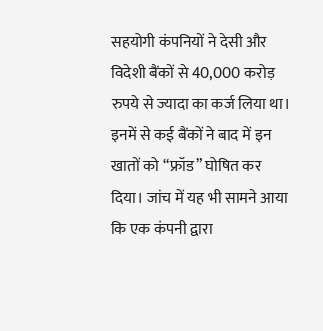सहयोगी कंपनियों ने देसी और विदेशी बैंकों से 40,000 करोड़ रुपये से ज्यादा का कर्ज लिया था। इनमें से कई बैंकों ने बाद में इन खातों को “फ्रॉड” घोषित कर दिया। जांच में यह भी सामने आया कि एक कंपनी द्वारा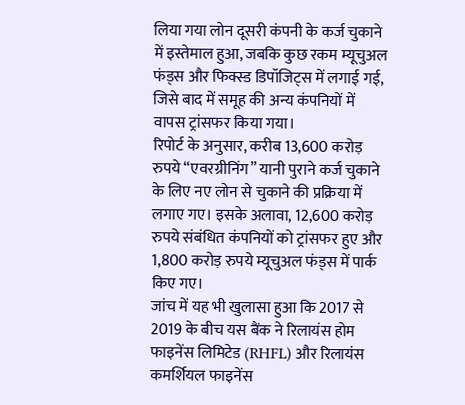लिया गया लोन दूसरी कंपनी के कर्ज चुकाने में इस्तेमाल हुआ, जबकि कुछ रकम म्यूचुअल फंड्स और फिक्स्ड डिपॉजिट्स में लगाई गई, जिसे बाद में समूह की अन्य कंपनियों में वापस ट्रांसफर किया गया।
रिपोर्ट के अनुसार, करीब 13,600 करोड़ रुपये “एवरग्रीनिंग” यानी पुराने कर्ज चुकाने के लिए नए लोन से चुकाने की प्रक्रिया में लगाए गए। इसके अलावा, 12,600 करोड़ रुपये संबंधित कंपनियों को ट्रांसफर हुए और 1,800 करोड़ रुपये म्यूचुअल फंड्स में पार्क किए गए।
जांच में यह भी खुलासा हुआ कि 2017 से 2019 के बीच यस बैंक ने रिलायंस होम फाइनेंस लिमिटेड (RHFL) और रिलायंस कमर्शियल फाइनेंस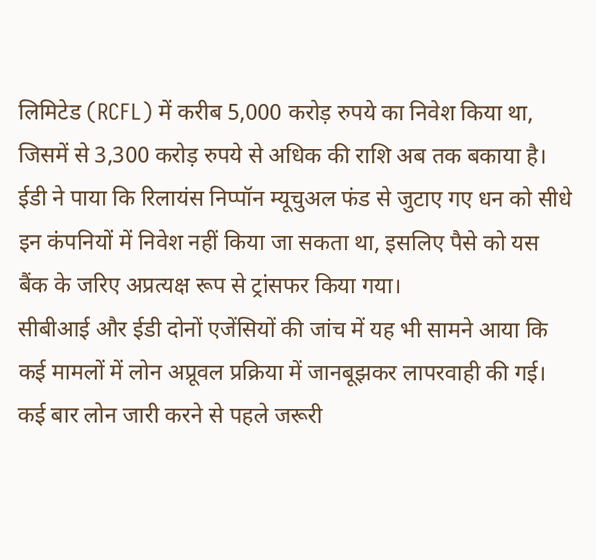लिमिटेड (RCFL) में करीब 5,000 करोड़ रुपये का निवेश किया था, जिसमें से 3,300 करोड़ रुपये से अधिक की राशि अब तक बकाया है। ईडी ने पाया कि रिलायंस निप्पॉन म्यूचुअल फंड से जुटाए गए धन को सीधे इन कंपनियों में निवेश नहीं किया जा सकता था, इसलिए पैसे को यस बैंक के जरिए अप्रत्यक्ष रूप से ट्रांसफर किया गया।
सीबीआई और ईडी दोनों एजेंसियों की जांच में यह भी सामने आया कि कई मामलों में लोन अप्रूवल प्रक्रिया में जानबूझकर लापरवाही की गई। कई बार लोन जारी करने से पहले जरूरी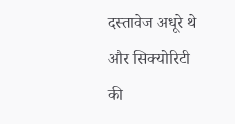दस्तावेज अधूरे थे और सिक्योरिटी की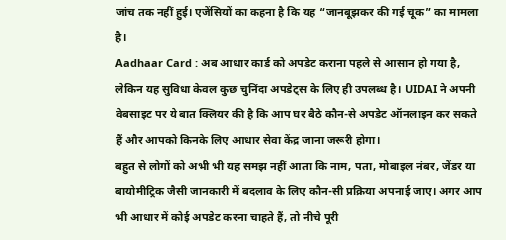जांच तक नहीं हुई। एजेंसियों का कहना है कि यह “जानबूझकर की गई चूक” का मामला है।
Aadhaar Card : अब आधार कार्ड को अपडेट कराना पहले से आसान हो गया है, लेकिन यह सुविधा केवल कुछ चुनिंदा अपडेट्स के लिए ही उपलब्ध है। UIDAI ने अपनी वेबसाइट पर ये बात क्लियर की है कि आप घर बैठे कौन-से अपडेट ऑनलाइन कर सकते हैं और आपको किनके लिए आधार सेवा केंद्र जाना जरूरी होगा।
बहुत से लोगों को अभी भी यह समझ नहीं आता कि नाम, पता, मोबाइल नंबर, जेंडर या बायोमीट्रिक जैसी जानकारी में बदलाव के लिए कौन-सी प्रक्रिया अपनाई जाए। अगर आप भी आधार में कोई अपडेट करना चाहते हैं, तो नीचे पूरी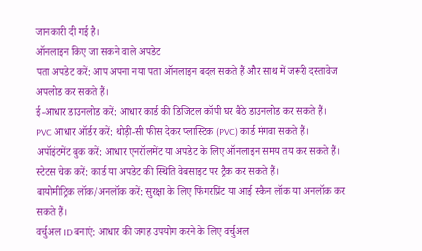जानकारी दी गई है।
ऑनलाइन किए जा सकने वाले अपडेट
पता अपडेट करें: आप अपना नया पता ऑनलाइन बदल सकते हैं और साथ में जरूरी दस्तावेज अपलोड कर सकते हैं।
ई-आधार डाउनलोड करें: आधार कार्ड की डिजिटल कॉपी घर बैठे डाउनलोड कर सकते हैं।
PVC आधार ऑर्डर करें: थोड़ी-सी फीस देकर प्लास्टिक (PVC) कार्ड मंगवा सकते हैं।
अपॉइंटमेंट बुक करें: आधार एनरॉलमेंट या अपडेट के लिए ऑनलाइन समय तय कर सकते हैं।
स्टेटस चेक करें: कार्ड या अपडेट की स्थिति वेबसाइट पर ट्रैक कर सकते हैं।
बायोमीट्रिक लॉक/अनलॉक करें: सुरक्षा के लिए फिंगरप्रिंट या आई स्कैन लॉक या अनलॉक कर सकते हैं।
वर्चुअल ID बनाएं: आधार की जगह उपयोग करने के लिए वर्चुअल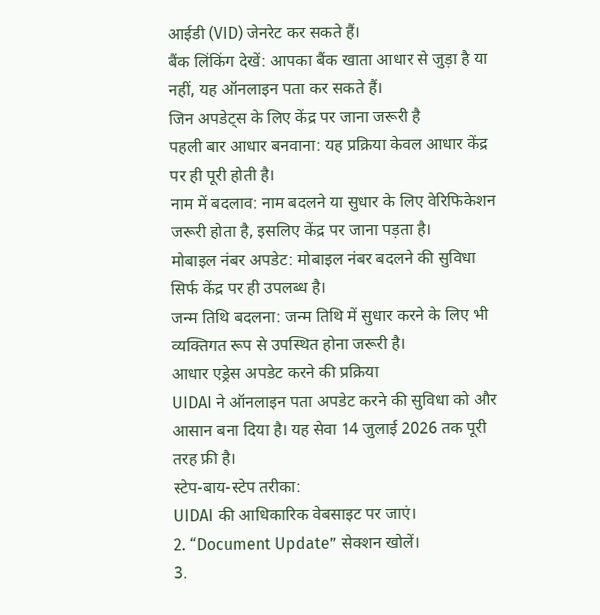आईडी (VID) जेनरेट कर सकते हैं।
बैंक लिंकिंग देखें: आपका बैंक खाता आधार से जुड़ा है या नहीं, यह ऑनलाइन पता कर सकते हैं।
जिन अपडेट्स के लिए केंद्र पर जाना जरूरी है
पहली बार आधार बनवाना: यह प्रक्रिया केवल आधार केंद्र पर ही पूरी होती है।
नाम में बदलाव: नाम बदलने या सुधार के लिए वेरिफिकेशन जरूरी होता है, इसलिए केंद्र पर जाना पड़ता है।
मोबाइल नंबर अपडेट: मोबाइल नंबर बदलने की सुविधा सिर्फ केंद्र पर ही उपलब्ध है।
जन्म तिथि बदलना: जन्म तिथि में सुधार करने के लिए भी व्यक्तिगत रूप से उपस्थित होना जरूरी है।
आधार एड्रेस अपडेट करने की प्रक्रिया
UIDAI ने ऑनलाइन पता अपडेट करने की सुविधा को और आसान बना दिया है। यह सेवा 14 जुलाई 2026 तक पूरी तरह फ्री है।
स्टेप-बाय-स्टेप तरीका:
UIDAI की आधिकारिक वेबसाइट पर जाएं।
2. “Document Update” सेक्शन खोलें।
3.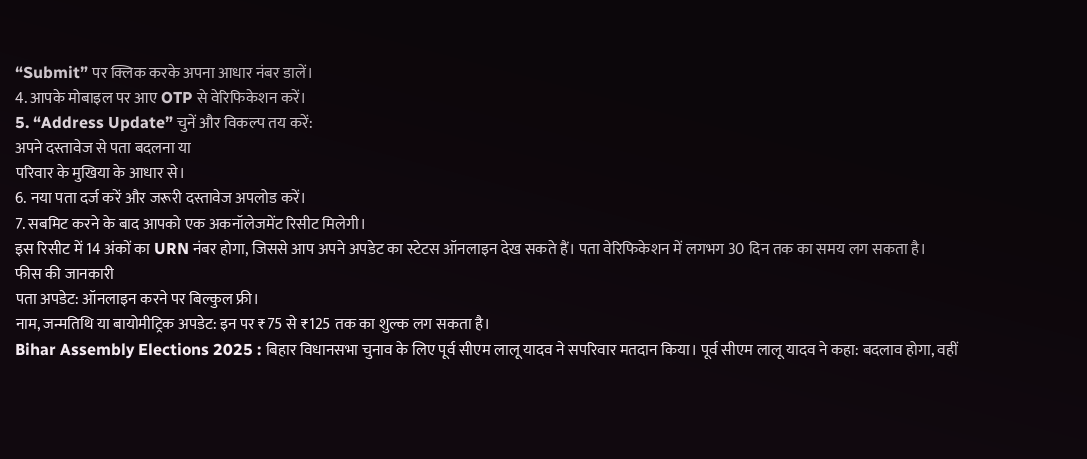“Submit” पर क्लिक करके अपना आधार नंबर डालें।
4. आपके मोबाइल पर आए OTP से वेरिफिकेशन करें।
5. “Address Update” चुनें और विकल्प तय करें:
अपने दस्तावेज से पता बदलना या
परिवार के मुखिया के आधार से।
6. नया पता दर्ज करें और जरूरी दस्तावेज अपलोड करें।
7. सबमिट करने के बाद आपको एक अकनॉलेजमेंट रिसीट मिलेगी।
इस रिसीट में 14 अंकों का URN नंबर होगा, जिससे आप अपने अपडेट का स्टेटस ऑनलाइन देख सकते हैं। पता वेरिफिकेशन में लगभग 30 दिन तक का समय लग सकता है।
फीस की जानकारी
पता अपडेट: ऑनलाइन करने पर बिल्कुल फ्री।
नाम, जन्मतिथि या बायोमीट्रिक अपडेट: इन पर ₹75 से ₹125 तक का शुल्क लग सकता है।
Bihar Assembly Elections 2025 : बिहार विधानसभा चुनाव के लिए पूर्व सीएम लालू यादव ने सपरिवार मतदान किया। पूर्व सीएम लालू यादव ने कहा: बदलाव होगा, वहीं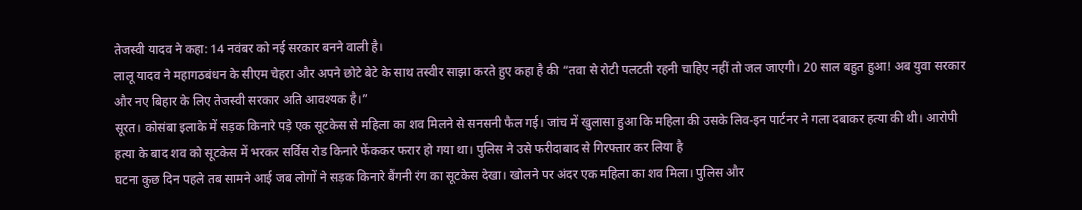तेजस्वी यादव ने कहा: 14 नवंबर को नई सरकार बनने वाली है।
लालू यादव ने महागठबंधन के सीएम चेहरा और अपने छोटे बेटे के साथ तस्वीर साझा करते हुए कहा है की “तवा से रोटी पलटती रहनी चाहिए नहीं तो जल जाएगी। 20 साल बहुत हुआ! अब युवा सरकार और नए बिहार के लिए तेजस्वी सरकार अति आवश्यक है।”
सूरत। कोसंबा इलाके में सड़क किनारे पड़े एक सूटकेस से महिला का शव मिलने से सनसनी फैल गई। जांच में खुलासा हुआ कि महिला की उसके लिव-इन पार्टनर ने गला दबाकर हत्या की थी। आरोपी हत्या के बाद शव को सूटकेस में भरकर सर्विस रोड किनारे फेंककर फरार हो गया था। पुलिस ने उसे फरीदाबाद से गिरफ्तार कर लिया है
घटना कुछ दिन पहले तब सामने आई जब लोगों ने सड़क किनारे बैंगनी रंग का सूटकेस देखा। खोलने पर अंदर एक महिला का शव मिला। पुलिस और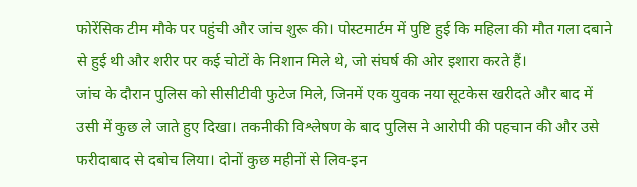फोरेंसिक टीम मौके पर पहुंची और जांच शुरू की। पोस्टमार्टम में पुष्टि हुई कि महिला की मौत गला दबाने से हुई थी और शरीर पर कई चोटों के निशान मिले थे, जो संघर्ष की ओर इशारा करते हैं।
जांच के दौरान पुलिस को सीसीटीवी फुटेज मिले, जिनमें एक युवक नया सूटकेस खरीदते और बाद में उसी में कुछ ले जाते हुए दिखा। तकनीकी विश्लेषण के बाद पुलिस ने आरोपी की पहचान की और उसे फरीदाबाद से दबोच लिया। दोनों कुछ महीनों से लिव-इन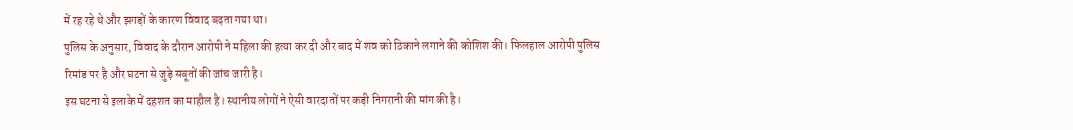में रह रहे थे और झगड़ों के कारण विवाद बढ़ता गया था।
पुलिस के अनुसार, विवाद के दौरान आरोपी ने महिला की हत्या कर दी और बाद में शव को ठिकाने लगाने की कोशिश की। फिलहाल आरोपी पुलिस रिमांड पर है और घटना से जुड़े सबूतों की जांच जारी है।
इस घटना से इलाके में दहशत का माहौल है। स्थानीय लोगों ने ऐसी वारदातों पर कड़ी निगरानी की मांग की है।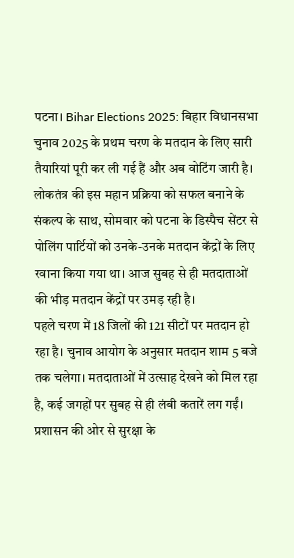पटना। Bihar Elections 2025: बिहार विधानसभा चुनाव 2025 के प्रथम चरण के मतदान के लिए सारी तैयारियां पूरी कर ली गई हैं और अब वोटिंग जारी है। लोकतंत्र की इस महान प्रक्रिया को सफल बनाने के संकल्प के साथ, सोमवार को पटना के डिस्पैच सेंटर से पोलिंग पार्टियों को उनके-उनके मतदान केंद्रों के लिए रवाना किया गया था। आज सुबह से ही मतदाताओं की भीड़ मतदान केंद्रों पर उमड़ रही है।
पहले चरण में 18 जिलों की 121 सीटों पर मतदान हो रहा है। चुनाव आयोग के अनुसार मतदान शाम 5 बजे तक चलेगा। मतदाताओं में उत्साह देखने को मिल रहा है, कई जगहों पर सुबह से ही लंबी कतारें लग गईं।
प्रशासन की ओर से सुरक्षा के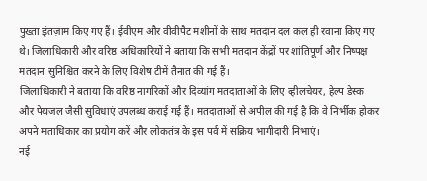पुख्ता इंतज़ाम किए गए हैं। ईवीएम और वीवीपैट मशीनों के साथ मतदान दल कल ही रवाना किए गए थे। जिलाधिकारी और वरिष्ठ अधिकारियों ने बताया कि सभी मतदान केंद्रों पर शांतिपूर्ण और निष्पक्ष मतदान सुनिश्चित करने के लिए विशेष टीमें तैनात की गई हैं।
जिलाधिकारी ने बताया कि वरिष्ठ नागरिकों और दिव्यांग मतदाताओं के लिए व्हीलचेयर, हेल्प डेस्क और पेयजल जैसी सुविधाएं उपलब्ध कराई गई हैं। मतदाताओं से अपील की गई है कि वे निर्भीक होकर अपने मताधिकार का प्रयोग करें और लोकतंत्र के इस पर्व में सक्रिय भागीदारी निभाएं।
नई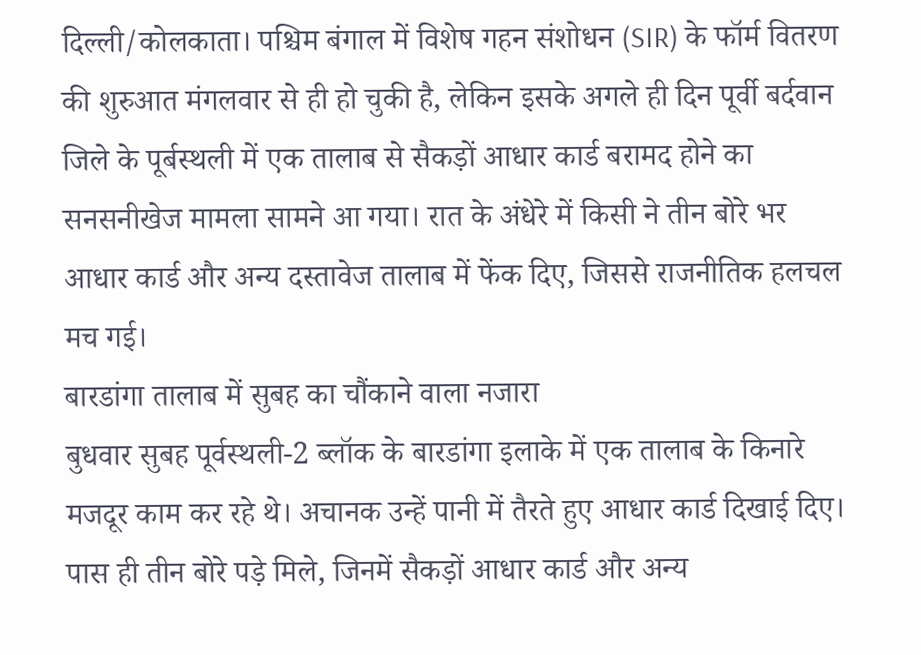दिल्ली/कोलकाता। पश्चिम बंगाल में विशेष गहन संशोधन (SIR) के फॉर्म वितरण की शुरुआत मंगलवार से ही हो चुकी है, लेकिन इसके अगले ही दिन पूर्वी बर्दवान जिले के पूर्बस्थली में एक तालाब से सैकड़ों आधार कार्ड बरामद होने का सनसनीखेज मामला सामने आ गया। रात के अंधेरे में किसी ने तीन बोरे भर आधार कार्ड और अन्य दस्तावेज तालाब में फेंक दिए, जिससे राजनीतिक हलचल मच गई।
बारडांगा तालाब में सुबह का चौंकाने वाला नजारा
बुधवार सुबह पूर्वस्थली-2 ब्लॉक के बारडांगा इलाके में एक तालाब के किनारे मजदूर काम कर रहे थे। अचानक उन्हें पानी में तैरते हुए आधार कार्ड दिखाई दिए। पास ही तीन बोरे पड़े मिले, जिनमें सैकड़ों आधार कार्ड और अन्य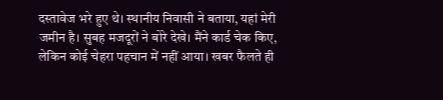दस्तावेज भरे हुए थे। स्थानीय निवासी ने बताया, यहां मेरी जमीन है। सुबह मजदूरों ने बोरे देखे। मैंने कार्ड चेक किए, लेकिन कोई चेहरा पहचान में नहीं आया। खबर फैलते ही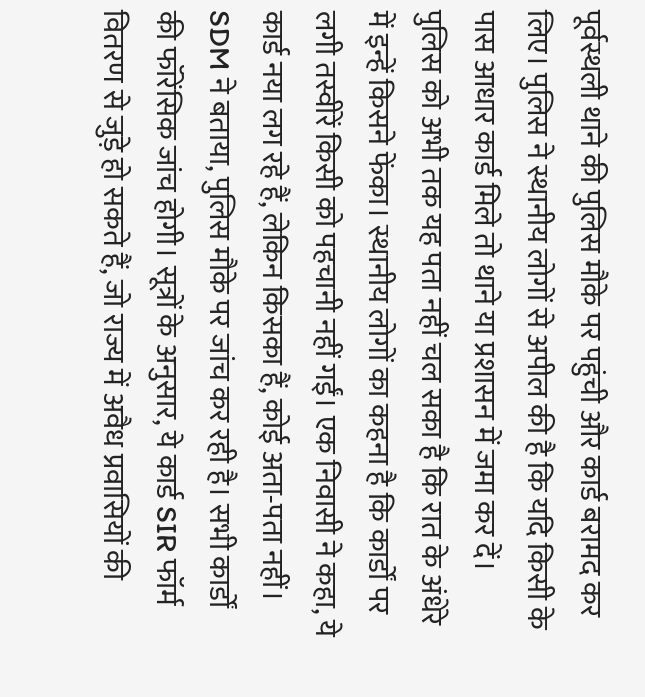पूर्वस्थली थाने की पुलिस मौके पर पहुंची और कार्ड बरामद कर लिए। पुलिस ने स्थानीय लोगों से अपील की है कि यदि किसी के पास आधार कार्ड मिले तो थाने या प्रशासन में जमा कर दें।
पुलिस को अभी तक यह पता नहीं चल सका है कि रात के अंधेरे में इन्हें किसने फेंका। स्थानीय लोगों का कहना है कि कार्डों पर लगी तस्वीरें किसी को पहचानी नहीं गईं। एक निवासी ने कहा, ये कार्ड नया लग रहे हैं, लेकिन किसका हैं, कोई अता-पता नहीं। SDM ने बताया, पुलिस मौके पर जांच कर रही है। सभी कार्डों की फॉरेंसिक जांच होगी। सूत्रों के अनुसार, ये कार्ड SIR फॉर्म वितरण से जुड़े हो सकते हैं, जो राज्य में अवैध प्रवासियों की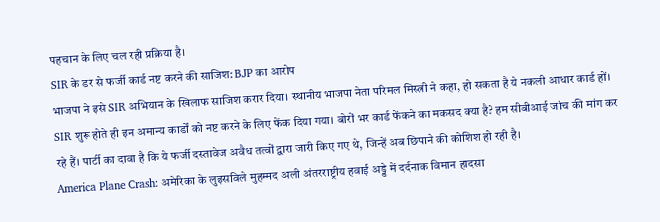पहचान के लिए चल रही प्रक्रिया है।
SIR के डर से फर्जी कार्ड नष्ट करने की साजिश: BJP का आरोप
भाजपा ने इसे SIR अभियान के खिलाफ साजिश करार दिया। स्थानीय भाजपा नेता परिमल मिस्त्री ने कहा, हो सकता है ये नकली आधार कार्ड हों। SIR शुरू होते ही इन अमान्य कार्डों को नष्ट करने के लिए फेंक दिया गया। बोरों भर कार्ड फेंकने का मकसद क्या है? हम सीबीआई जांच की मांग कर रहे हैं। पार्टी का दावा है कि ये फर्जी दस्तावेज अवैध तत्वों द्वारा जारी किए गए थे, जिन्हें अब छिपाने की कोशिश हो रही है।
America Plane Crash: अमेरिका के लुइसविले मुहम्मद अली अंतरराष्ट्रीय हवाई अड्डे में दर्दनाक विमान हादसा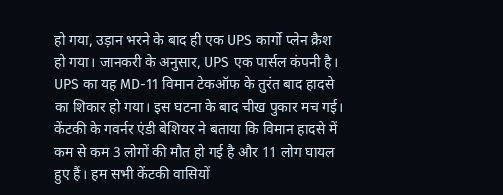हो गया, उड़ान भरने के बाद ही एक UPS कार्गो प्लेन क्रैश हो गया। जानकरी के अनुसार, UPS एक पार्सल कंपनी है। UPS का यह MD-11 विमान टेकऑफ के तुरंत बाद हादसे का शिकार हो गया। इस घटना के बाद चीख पुकार मच गई।
केंटकी के गवर्नर एंडी बेशियर ने बताया कि विमान हादसे में कम से कम 3 लोगों की मौत हो गई है और 11 लोग घायल हुए हैं। हम सभी केंटकी वासियों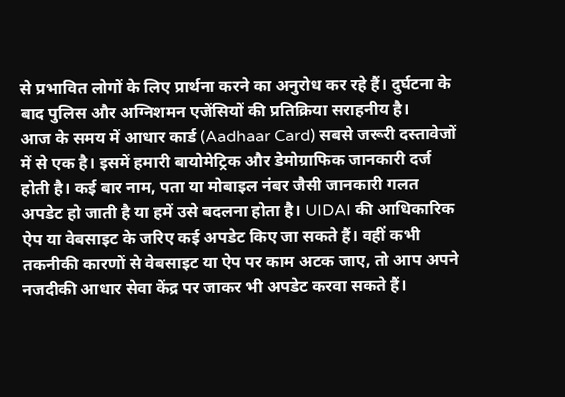से प्रभावित लोगों के लिए प्रार्थना करने का अनुरोध कर रहे हैं। दुर्घटना के बाद पुलिस और अग्निशमन एजेंसियों की प्रतिक्रिया सराहनीय है।
आज के समय में आधार कार्ड (Aadhaar Card) सबसे जरूरी दस्तावेजों में से एक है। इसमें हमारी बायोमेट्रिक और डेमोग्राफिक जानकारी दर्ज होती है। कई बार नाम, पता या मोबाइल नंबर जैसी जानकारी गलत अपडेट हो जाती है या हमें उसे बदलना होता है। UIDAI की आधिकारिक ऐप या वेबसाइट के जरिए कई अपडेट किए जा सकते हैं। वहीं कभी तकनीकी कारणों से वेबसाइट या ऐप पर काम अटक जाए, तो आप अपने नजदीकी आधार सेवा केंद्र पर जाकर भी अपडेट करवा सकते हैं।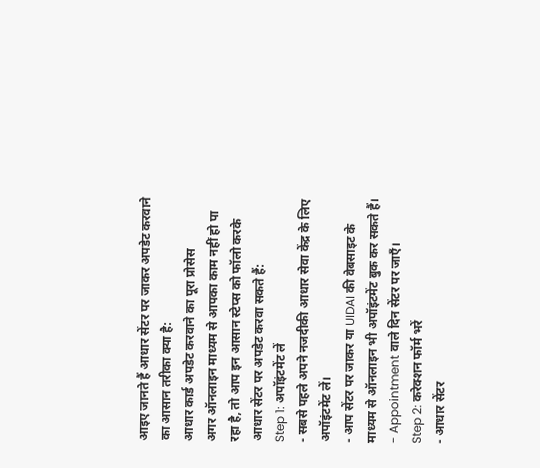आइए जानते हैं आधार सेंटर पर जाकर अपडेट करवाने का आसान तरीका क्या है:
आधार कार्ड अपडेट करवाने का पूरा प्रोसेस
अगर ऑनलाइन माध्यम से आपका काम नहीं हो पा रहा है, तो आप इन आसान स्टेप्स को फॉलो करके आधार सेंटर पर अपडेट करवा सकते हैं:
Step 1: अपॉइंटमेंट लें
- सबसे पहले अपने नजदीकी आधार सेवा केंद्र के लिए अपॉइंटमेंट लें।
- आप सेंटर पर जाकर या UIDAI की वेबसाइट के माध्यम से ऑनलाइन भी अपॉइंटमेंट बुक कर सकते हैं।
- Appointment वाले दिन सेंटर पर जाएँ।
Step 2: करेक्शन फॉर्म भरें
- आधार सेंटर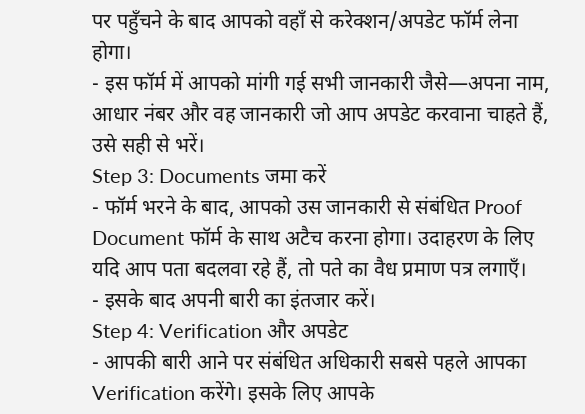पर पहुँचने के बाद आपको वहाँ से करेक्शन/अपडेट फॉर्म लेना होगा।
- इस फॉर्म में आपको मांगी गई सभी जानकारी जैसे—अपना नाम, आधार नंबर और वह जानकारी जो आप अपडेट करवाना चाहते हैं, उसे सही से भरें।
Step 3: Documents जमा करें
- फॉर्म भरने के बाद, आपको उस जानकारी से संबंधित Proof Document फॉर्म के साथ अटैच करना होगा। उदाहरण के लिए यदि आप पता बदलवा रहे हैं, तो पते का वैध प्रमाण पत्र लगाएँ।
- इसके बाद अपनी बारी का इंतजार करें।
Step 4: Verification और अपडेट
- आपकी बारी आने पर संबंधित अधिकारी सबसे पहले आपका Verification करेंगे। इसके लिए आपके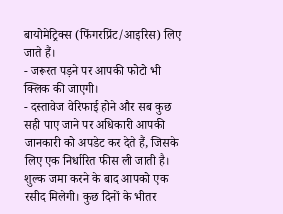बायोमेट्रिक्स (फिंगरप्रिंट/आइरिस) लिए जाते हैं।
- जरूरत पड़ने पर आपकी फोटो भी क्लिक की जाएगी।
- दस्तावेज वेरिफाई होने और सब कुछ सही पाए जाने पर अधिकारी आपकी जानकारी को अपडेट कर देते हैं, जिसके लिए एक निर्धारित फीस ली जाती है। शुल्क जमा करने के बाद आपको एक रसीद मिलेगी। कुछ दिनों के भीतर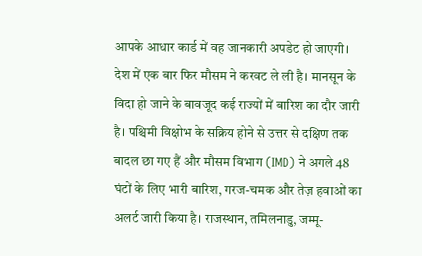आपके आधार कार्ड में वह जानकारी अपडेट हो जाएगी।
देश में एक बार फिर मौसम ने करवट ले ली है। मानसून के विदा हो जाने के बावजूद कई राज्यों में बारिश का दौर जारी है। पश्चिमी विक्षोभ के सक्रिय होने से उत्तर से दक्षिण तक बादल छा गए हैं और मौसम विभाग (IMD) ने अगले 48 घंटों के लिए भारी बारिश, गरज-चमक और तेज़ हवाओं का अलर्ट जारी किया है। राजस्थान, तमिलनाडु, जम्मू-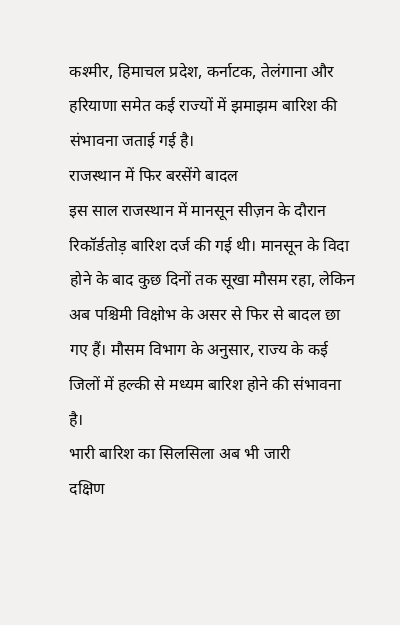कश्मीर, हिमाचल प्रदेश, कर्नाटक, तेलंगाना और हरियाणा समेत कई राज्यों में झमाझम बारिश की संभावना जताई गई है।
राजस्थान में फिर बरसेंगे बादल
इस साल राजस्थान में मानसून सीज़न के दौरान रिकॉर्डतोड़ बारिश दर्ज की गई थी। मानसून के विदा होने के बाद कुछ दिनों तक सूखा मौसम रहा, लेकिन अब पश्चिमी विक्षोभ के असर से फिर से बादल छा गए हैं। मौसम विभाग के अनुसार, राज्य के कई जिलों में हल्की से मध्यम बारिश होने की संभावना है।
भारी बारिश का सिलसिला अब भी जारी
दक्षिण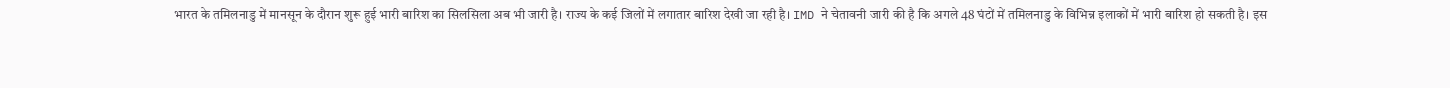भारत के तमिलनाडु में मानसून के दौरान शुरू हुई भारी बारिश का सिलसिला अब भी जारी है। राज्य के कई जिलों में लगातार बारिश देखी जा रही है। IMD ने चेतावनी जारी की है कि अगले 48 घंटों में तमिलनाडु के विभिन्न इलाकों में भारी बारिश हो सकती है। इस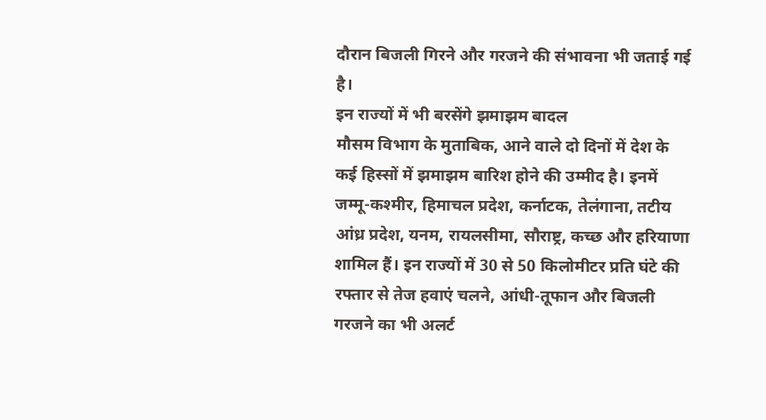दौरान बिजली गिरने और गरजने की संभावना भी जताई गई है।
इन राज्यों में भी बरसेंगे झमाझम बादल
मौसम विभाग के मुताबिक, आने वाले दो दिनों में देश के कई हिस्सों में झमाझम बारिश होने की उम्मीद है। इनमें जम्मू-कश्मीर, हिमाचल प्रदेश, कर्नाटक, तेलंगाना, तटीय आंध्र प्रदेश, यनम, रायलसीमा, सौराष्ट्र, कच्छ और हरियाणा शामिल हैं। इन राज्यों में 30 से 50 किलोमीटर प्रति घंटे की रफ्तार से तेज हवाएं चलने, आंधी-तूफान और बिजली गरजने का भी अलर्ट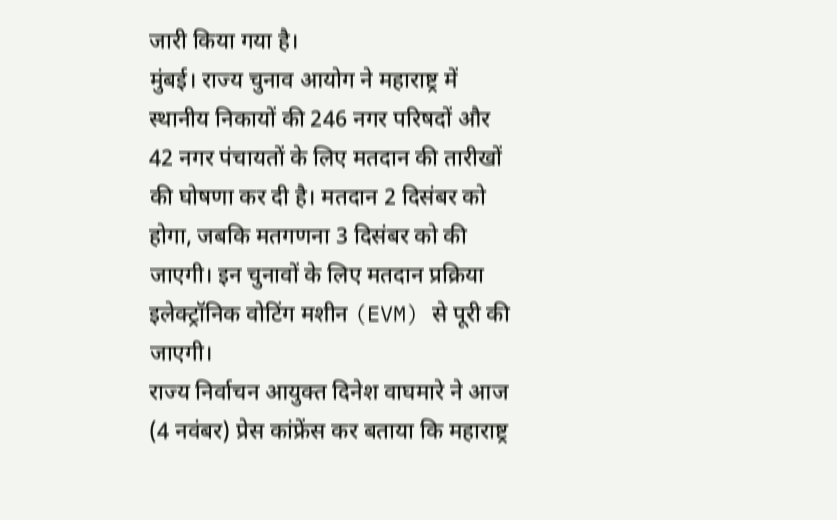जारी किया गया है।
मुंबई। राज्य चुनाव आयोग ने महाराष्ट्र में स्थानीय निकायों की 246 नगर परिषदों और 42 नगर पंचायतों के लिए मतदान की तारीखों की घोषणा कर दी है। मतदान 2 दिसंबर को होगा, जबकि मतगणना 3 दिसंबर को की जाएगी। इन चुनावों के लिए मतदान प्रक्रिया इलेक्ट्रॉनिक वोटिंग मशीन (EVM) से पूरी की जाएगी।
राज्य निर्वाचन आयुक्त दिनेश वाघमारे ने आज (4 नवंबर) प्रेस कांफ्रेंस कर बताया कि महाराष्ट्र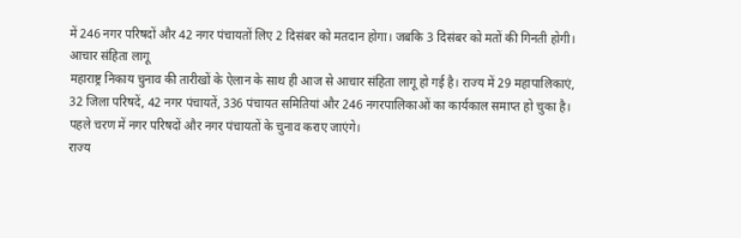में 246 नगर परिषदों और 42 नगर पंचायतों लिए 2 दिसंबर को मतदान होगा। जबकि 3 दिसंबर को मतों की गिनती होगी।
आचार संहिता लागू
महाराष्ट्र निकाय चुनाव की तारीखों के ऐलान के साथ ही आज से आचार संहिता लागू हो गई है। राज्य में 29 महापालिकाएं, 32 जिला परिषदें, 42 नगर पंचायतें, 336 पंचायत समितियां और 246 नगरपालिकाओं का कार्यकाल समाप्त हो चुका है। पहले चरण में नगर परिषदों और नगर पंचायतों के चुनाव कराए जाएंगे।
राज्य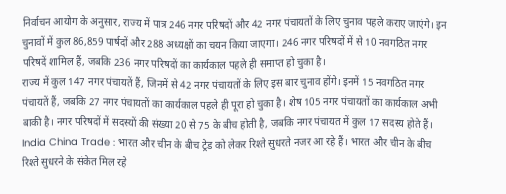निर्वाचन आयोग के अनुसार, राज्य में पात्र 246 नगर परिषदों और 42 नगर पंचायतों के लिए चुनाव पहले कराए जाएंगे। इन चुनावों में कुल 86,859 पार्षदों और 288 अध्यक्षों का चयन किया जाएगा। 246 नगर परिषदों में से 10 नवगठित नगर परिषदें शामिल हैं, जबकि 236 नगर परिषदों का कार्यकाल पहले ही समाप्त हो चुका है।
राज्य में कुल 147 नगर पंचायतें हैं, जिनमें से 42 नगर पंचायतों के लिए इस बार चुनाव होंगे। इनमें 15 नवगठित नगर पंचायतें हैं, जबकि 27 नगर पंचायतों का कार्यकाल पहले ही पूरा हो चुका है। शेष 105 नगर पंचायतों का कार्यकाल अभी बाकी है। नगर परिषदों में सदस्यों की संख्या 20 से 75 के बीच होती है, जबकि नगर पंचायत में कुल 17 सदस्य होते हैं।
India China Trade : भारत और चीन के बीच ट्रेड को लेकर रिश्ते सुधरते नजर आ रहे हैं। भारत और चीन के बीच रिश्ते सुधरने के संकेत मिल रहे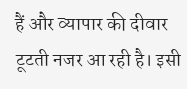हैं और व्यापार की दीवार टूटती नजर आ रही है। इसी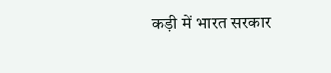कड़ी में भारत सरकार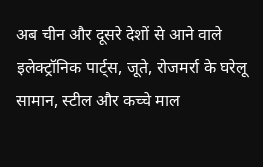अब चीन और दूसरे देशों से आने वाले इलेक्ट्रॉनिक पार्ट्स, जूते, रोजमर्रा के घरेलू सामान, स्टील और कच्चे माल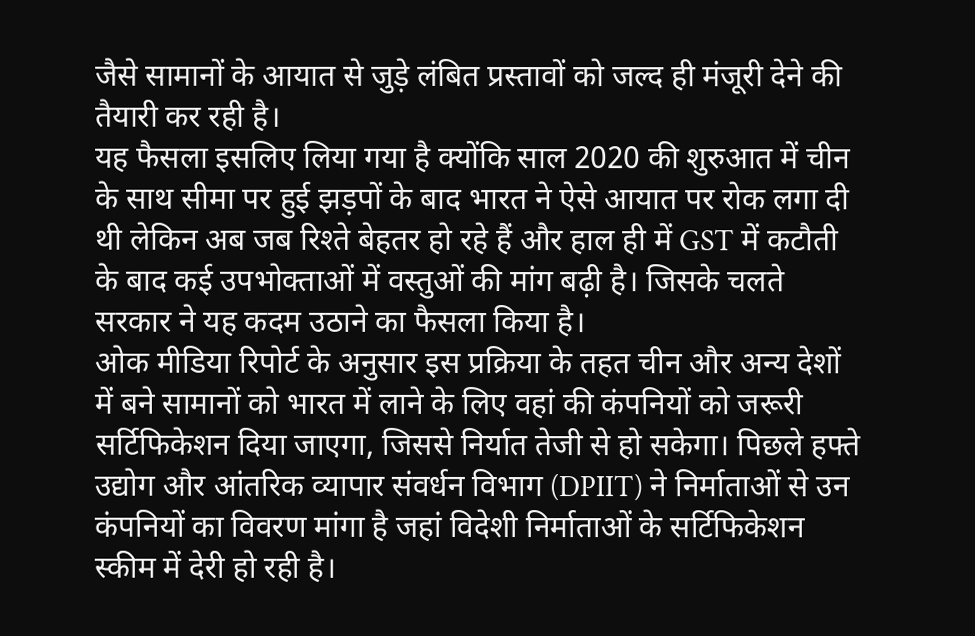जैसे सामानों के आयात से जुड़े लंबित प्रस्तावों को जल्द ही मंजूरी देने की तैयारी कर रही है।
यह फैसला इसलिए लिया गया है क्योंकि साल 2020 की शुरुआत में चीन के साथ सीमा पर हुई झड़पों के बाद भारत ने ऐसे आयात पर रोक लगा दी थी लेकिन अब जब रिश्ते बेहतर हो रहे हैं और हाल ही में GST में कटौती के बाद कई उपभोक्ताओं में वस्तुओं की मांग बढ़ी है। जिसके चलते सरकार ने यह कदम उठाने का फैसला किया है।
ओक मीडिया रिपोर्ट के अनुसार इस प्रक्रिया के तहत चीन और अन्य देशों में बने सामानों को भारत में लाने के लिए वहां की कंपनियों को जरूरी सर्टिफिकेशन दिया जाएगा, जिससे निर्यात तेजी से हो सकेगा। पिछले हफ्ते उद्योग और आंतरिक व्यापार संवर्धन विभाग (DPIIT) ने निर्माताओं से उन कंपनियों का विवरण मांगा है जहां विदेशी निर्माताओं के सर्टिफिकेशन स्कीम में देरी हो रही है।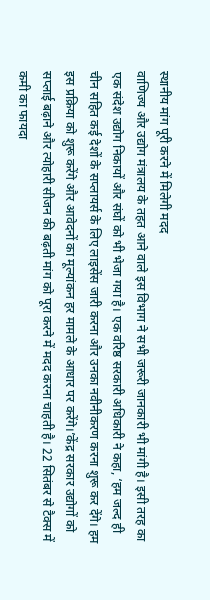स्थानीय मांग पूरी करने में मिलेगी मदद
वाणिज्य और उद्योग मंत्रालय के तहत आने वाले इस विभाग ने सभी जरूरी जानकारी भी मांगी है। इसी तरह का एक संदेश उद्योग निकायों और संघों को भी भेजा गया है। एक वरिष्ठ सरकारी अधिकारी ने कहा, ‘हम जल्द ही चीन सहित कई देशों के सप्लायर्स के लिए लाइसेंस जारी करना और उनका नवीनीकरण करना शुरू कर देंगे। हम इस प्रक्रिया को शुरू करेंगे और आवेदनों का मूल्यांकन हर मामले के आधार पर करेंगे।’केंद्र सरकार उद्योगों को सप्लाई बढ़ाने और त्योहारी सीजन की बढ़ती मांग को पूरा करने में मदद करना चाहती है। 22 सितंबर से टैक्स में कमी का फायदा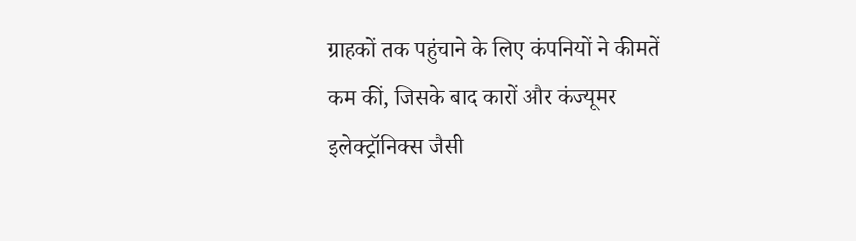ग्राहकों तक पहुंचाने के लिए कंपनियों ने कीमतें कम कीं, जिसके बाद कारों और कंज्यूमर इलेक्ट्रॉनिक्स जैसी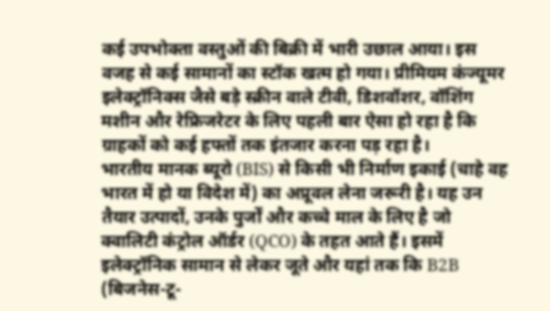कई उपभोक्ता वस्तुओं की बिक्री में भारी उछाल आया। इस वजह से कई सामानों का स्टॉक खत्म हो गया। प्रीमियम कंज्यूमर इलेक्ट्रॉनिक्स जैसे बड़े स्क्रीन वाले टीवी, डिशवॉशर, वॉशिंग मशीन और रेफ्रिजरेटर के लिए पहली बार ऐसा हो रहा है कि ग्राहकों को कई हफ्तों तक इंतजार करना पड़ रहा है।
भारतीय मानक ब्यूरो (BIS) से किसी भी निर्माण इकाई (चाहे वह भारत में हो या विदेश में) का अप्रूवल लेना जरूरी है। यह उन तैयार उत्पादों, उनके पुर्जों और कच्चे माल के लिए है जो क्वालिटी कंट्रोल ऑर्डर (QCO) के तहत आते हैं। इसमें इलेक्ट्रॉनिक सामान से लेकर जूते और यहां तक कि B2B (बिजनेस-टू-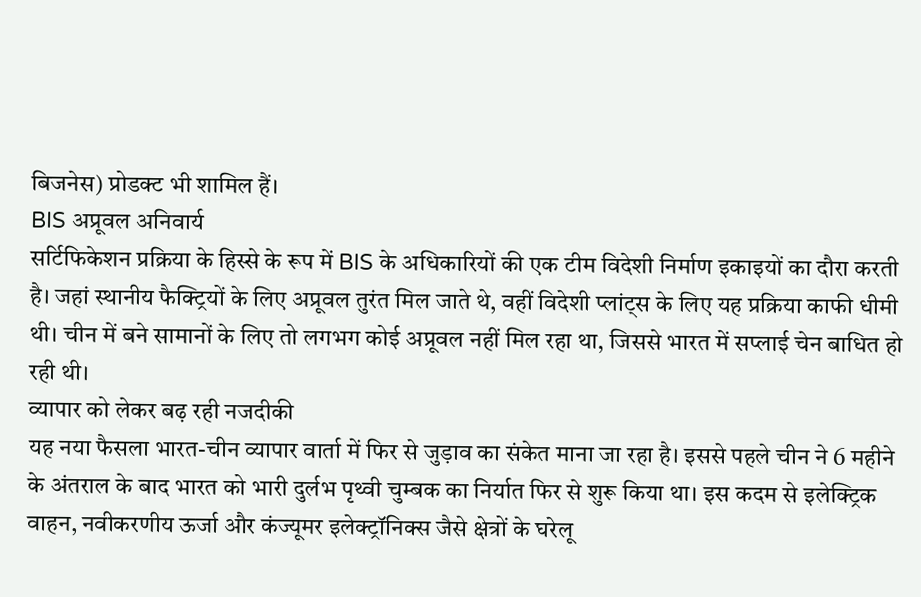बिजनेस) प्रोडक्ट भी शामिल हैं।
BIS अप्रूवल अनिवार्य
सर्टिफिकेशन प्रक्रिया के हिस्से के रूप में BIS के अधिकारियों की एक टीम विदेशी निर्माण इकाइयों का दौरा करती है। जहां स्थानीय फैक्ट्रियों के लिए अप्रूवल तुरंत मिल जाते थे, वहीं विदेशी प्लांट्स के लिए यह प्रक्रिया काफी धीमी थी। चीन में बने सामानों के लिए तो लगभग कोई अप्रूवल नहीं मिल रहा था, जिससे भारत में सप्लाई चेन बाधित हो रही थी।
व्यापार को लेकर बढ़ रही नजदीकी
यह नया फैसला भारत-चीन व्यापार वार्ता में फिर से जुड़ाव का संकेत माना जा रहा है। इससे पहले चीन ने 6 महीने के अंतराल के बाद भारत को भारी दुर्लभ पृथ्वी चुम्बक का निर्यात फिर से शुरू किया था। इस कदम से इलेक्ट्रिक वाहन, नवीकरणीय ऊर्जा और कंज्यूमर इलेक्ट्रॉनिक्स जैसे क्षेत्रों के घरेलू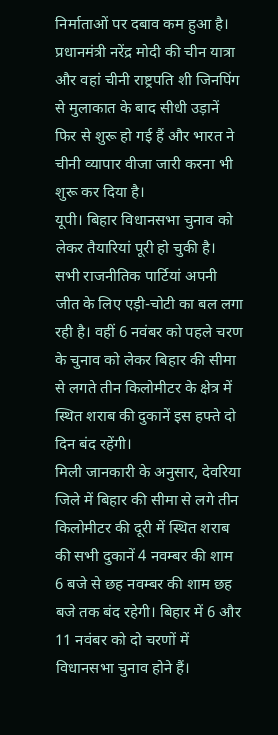निर्माताओं पर दबाव कम हुआ है। प्रधानमंत्री नरेंद्र मोदी की चीन यात्रा और वहां चीनी राष्ट्रपति शी जिनपिंग से मुलाकात के बाद सीधी उड़ानें फिर से शुरू हो गई हैं और भारत ने चीनी व्यापार वीजा जारी करना भी शुरू कर दिया है।
यूपी। बिहार विधानसभा चुनाव को लेकर तैयारियां पूरी हो चुकी है। सभी राजनीतिक पार्टियां अपनी जीत के लिए एड़ी-चोटी का बल लगा रही है। वहीं 6 नवंबर को पहले चरण के चुनाव को लेकर बिहार की सीमा से लगते तीन किलोमीटर के क्षेत्र में स्थित शराब की दुकानें इस हफ्ते दो दिन बंद रहेंगी।
मिली जानकारी के अनुसार, देवरिया जिले में बिहार की सीमा से लगे तीन किलोमीटर की दूरी में स्थित शराब की सभी दुकानें 4 नवम्बर की शाम 6 बजे से छह नवम्बर की शाम छह बजे तक बंद रहेगी। बिहार में 6 और 11 नवंबर को दो चरणों में विधानसभा चुनाव होने हैं।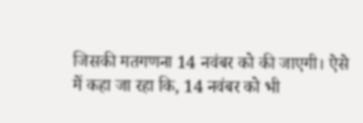जिसकी मतगणना 14 नवंबर को की जाएगी। ऐसे में कहा जा रहा कि, 14 नवंबर को भी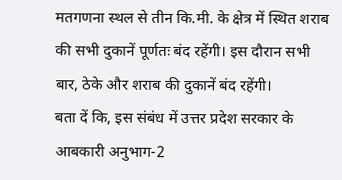मतगणना स्थल से तीन कि.मी. के क्षेत्र में स्थित शराब की सभी दुकानें पूर्णतः बंद रहेंगी। इस दौरान सभी बार, ठेके और शराब की दुकानें बंद रहेंगी।
बता दें कि, इस संबंध में उत्तर प्रदेश सरकार के आबकारी अनुभाग-2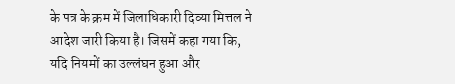के पत्र के क्रम में जिलाधिकारी दिव्या मित्तल ने आदेश जारी किया है। जिसमें कहा गया कि, यदि नियमों का उल्लंघन हुआ और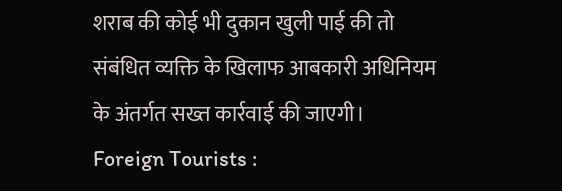शराब की कोई भी दुकान खुली पाई की तो संबंधित व्यक्ति के खिलाफ आबकारी अधिनियम के अंतर्गत सख्त कार्रवाई की जाएगी।
Foreign Tourists :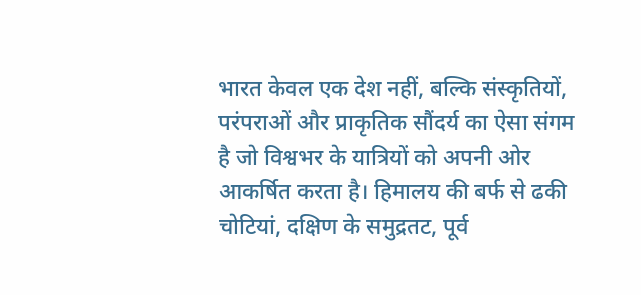भारत केवल एक देश नहीं, बल्कि संस्कृतियों, परंपराओं और प्राकृतिक सौंदर्य का ऐसा संगम है जो विश्वभर के यात्रियों को अपनी ओर आकर्षित करता है। हिमालय की बर्फ से ढकी चोटियां, दक्षिण के समुद्रतट, पूर्व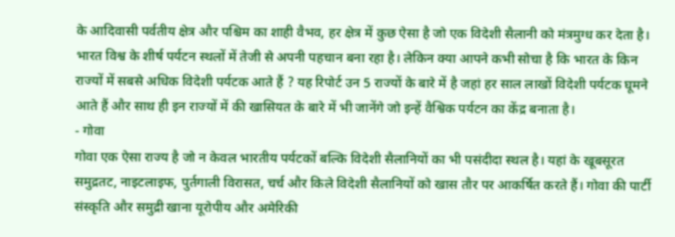के आदिवासी पर्वतीय क्षेत्र और पश्चिम का शाही वैभव, हर क्षेत्र में कुछ ऐसा है जो एक विदेशी सैलानी को मंत्रमुग्ध कर देता है। भारत विश्व के शीर्ष पर्यटन स्थलों में तेजी से अपनी पहचान बना रहा है। लेकिन क्या आपने कभी सोचा है कि भारत के किन राज्यों में सबसे अधिक विदेशी पर्यटक आते हैं ? यह रिपोर्ट उन 5 राज्यों के बारे में है जहां हर साल लाखों विदेशी पर्यटक घूमने आते हैं और साथ ही इन राज्यों में की खासियत के बारे में भी जानेंगे जो इन्हें वैश्विक पर्यटन का केंद्र बनाता है।
- गोवा
गोवा एक ऐसा राज्य है जो न केवल भारतीय पर्यटकों बल्कि विदेशी सैलानियों का भी पसंदीदा स्थल है। यहां के खूबसूरत समुद्रतट, नाइटलाइफ, पुर्तगाली विरासत, चर्च और किले विदेशी सैलानियों को खास तौर पर आकर्षित करते हैं। गोवा की पार्टी संस्कृति और समुद्री खाना यूरोपीय और अमेरिकी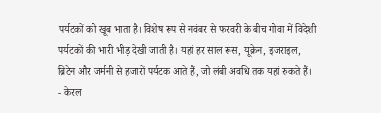पर्यटकों को खूब भाता है। विशेष रूप से नवंबर से फरवरी के बीच गोवा में विदेशी पर्यटकों की भारी भीड़ देखी जाती है। यहां हर साल रूस, यूक्रेन, इजराइल, ब्रिटेन और जर्मनी से हजारों पर्यटक आते हैं, जो लंबी अवधि तक यहां रुकते हैं।
- केरल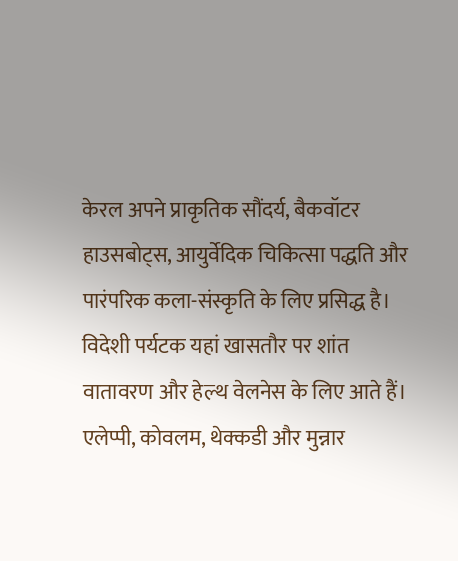केरल अपने प्राकृतिक सौंदर्य, बैकवॉटर हाउसबोट्स, आयुर्वेदिक चिकित्सा पद्धति और पारंपरिक कला-संस्कृति के लिए प्रसिद्ध है। विदेशी पर्यटक यहां खासतौर पर शांत वातावरण और हेल्थ वेलनेस के लिए आते हैं। एलेप्पी, कोवलम, थेक्कडी और मुन्नार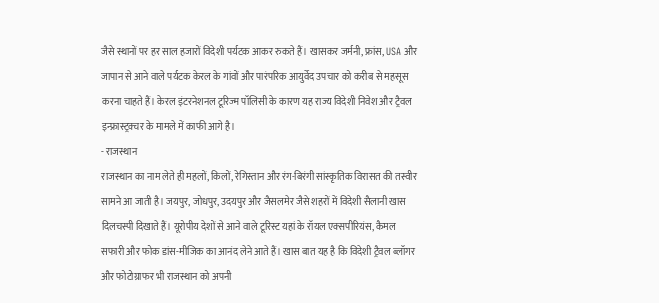जैसे स्थानों पर हर साल हजारों विदेशी पर्यटक आकर रुकते हैं। खासकर जर्मनी, फ्रांस, USA और जापान से आने वाले पर्यटक केरल के गांवों और पारंपरिक आयुर्वेद उपचार को करीब से महसूस करना चाहते हैं। केरल इंटरनेशनल टूरिज्म पॉलिसी के कारण यह राज्य विदेशी निवेश और ट्रैवल इन्फ्रास्ट्रक्चर के मामले में काफी आगे है।
- राजस्थान
राजस्थान का नाम लेते ही महलों, किलों, रेगिस्तान और रंग-बिरंगी सांस्कृतिक विरासत की तस्वीर सामने आ जाती है। जयपुर, जोधपुर, उदयपुर और जैसलमेर जैसे शहरों में विदेशी सैलानी खास दिलचस्पी दिखाते हैं। यूरोपीय देशों से आने वाले टूरिस्ट यहां के रॉयल एक्सपीरियंस, कैमल सफारी और फोक डांस-मीजिक का आनंद लेने आते हैं। खास बात यह है कि विदेशी ट्रैवल ब्लॉगर और फोटोग्राफर भी राजस्थान को अपनी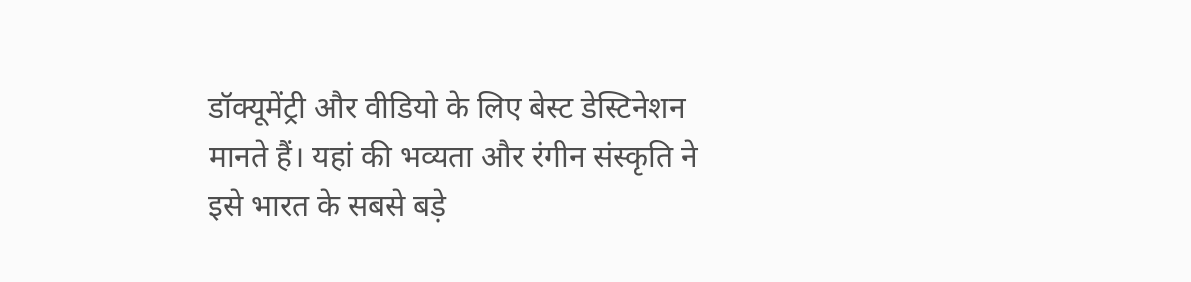डॉक्यूमेंट्री और वीडियो के लिए बेस्ट डेस्टिनेशन मानते हैं। यहां की भव्यता और रंगीन संस्कृति ने इसे भारत के सबसे बड़े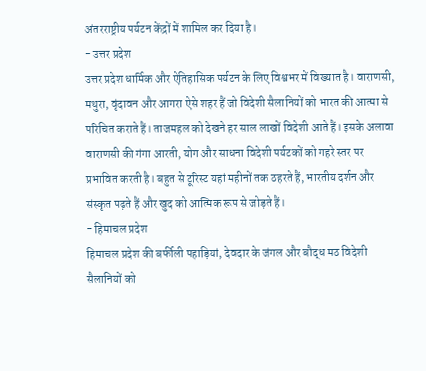अंतरराष्ट्रीय पर्यटन केंद्रों में शामिल कर दिया है।
- उत्तर प्रदेश
उत्तर प्रदेश धार्मिक और ऐतिहासिक पर्यटन के लिए विश्वभर में विख्यात है। वाराणसी, मथुरा, वृंदावन और आगरा ऐसे शहर हैं जो विदेशी सैलानियों को भारत की आत्मा से परिचित कराते हैं। ताजमहल को देखने हर साल लाखों विदेशी आते हैं। इसके अलावा वाराणसी की गंगा आरती, योग और साधना विदेशी पर्यटकों को गहरे स्तर पर प्रभावित करती है। बहुत से टूरिस्ट यहां महीनों तक ठहरते हैं, भारतीय दर्शन और संस्कृत पढ़ते हैं और खुद को आत्मिक रूप से जोड़ते हैं।
- हिमाचल प्रदेश
हिमाचल प्रदेश की बर्फीली पहाड़ियां, देवदार के जंगल और बौद्ध मठ विदेशी सैलानियों को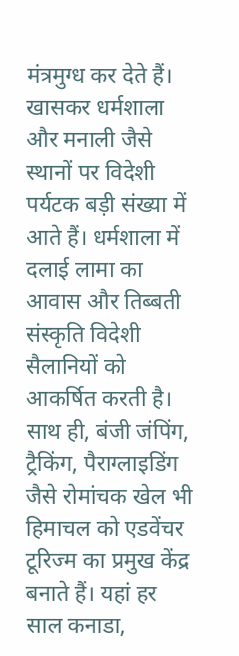मंत्रमुग्ध कर देते हैं। खासकर धर्मशाला और मनाली जैसे स्थानों पर विदेशी पर्यटक बड़ी संख्या में आते हैं। धर्मशाला में दलाई लामा का आवास और तिब्बती संस्कृति विदेशी सैलानियों को आकर्षित करती है। साथ ही, बंजी जंपिंग, ट्रैकिंग, पैराग्लाइडिंग जैसे रोमांचक खेल भी हिमाचल को एडवेंचर टूरिज्म का प्रमुख केंद्र बनाते हैं। यहां हर साल कनाडा,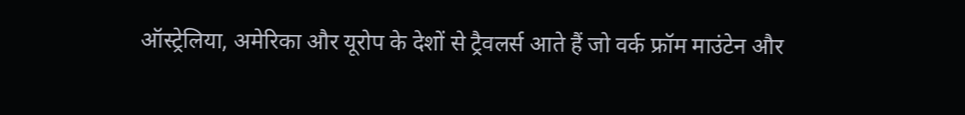ऑस्ट्रेलिया, अमेरिका और यूरोप के देशों से ट्रैवलर्स आते हैं जो वर्क फ्रॉम माउंटेन और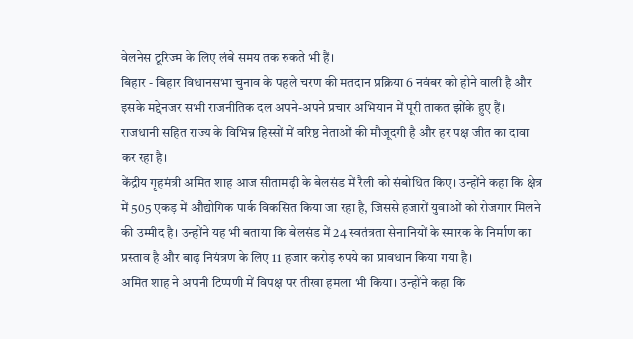वेलनेस टूरिज्म के लिए लंबे समय तक रुकते भी हैं।
बिहार - बिहार विधानसभा चुनाव के पहले चरण की मतदान प्रक्रिया 6 नवंबर को होने वाली है और इसके मद्देनजर सभी राजनीतिक दल अपने-अपने प्रचार अभियान में पूरी ताकत झोंके हुए हैं। राजधानी सहित राज्य के विभिन्न हिस्सों में वरिष्ठ नेताओं की मौजूदगी है और हर पक्ष जीत का दावा कर रहा है।
केंद्रीय गृहमंत्री अमित शाह आज सीतामढ़ी के बेलसंड में रैली को संबोधित किए। उन्होंने कहा कि क्षेत्र में 505 एकड़ में औद्योगिक पार्क विकसित किया जा रहा है, जिससे हजारों युवाओं को रोजगार मिलने की उम्मीद है। उन्होंने यह भी बताया कि बेलसंड में 24 स्वतंत्रता सेनानियों के स्मारक के निर्माण का प्रस्ताव है और बाढ़ नियंत्रण के लिए 11 हजार करोड़ रुपये का प्रावधान किया गया है।
अमित शाह ने अपनी टिप्पणी में विपक्ष पर तीखा हमला भी किया। उन्होंने कहा कि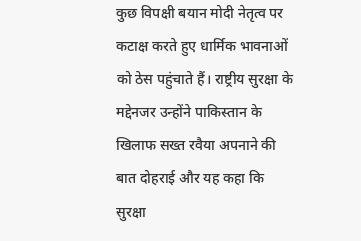कुछ विपक्षी बयान मोदी नेतृत्व पर कटाक्ष करते हुए धार्मिक भावनाओं को ठेस पहुंचाते हैं। राष्ट्रीय सुरक्षा के मद्देनजर उन्होंने पाकिस्तान के खिलाफ सख्त रवैया अपनाने की बात दोहराई और यह कहा कि सुरक्षा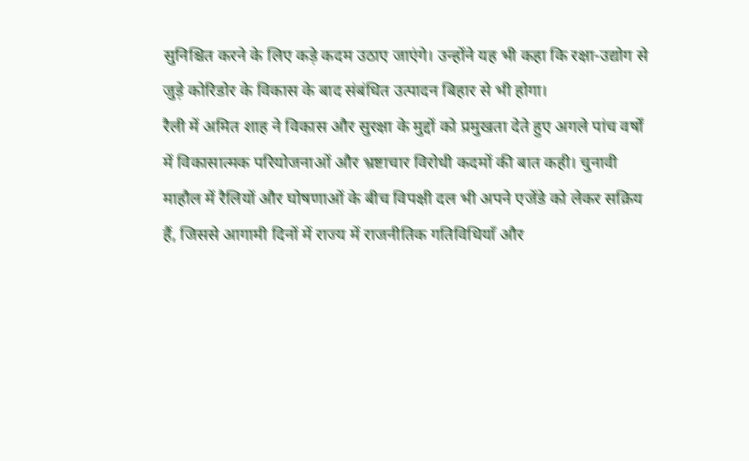सुनिश्चित करने के लिए कड़े कदम उठाए जाएंगे। उन्होंने यह भी कहा कि रक्षा-उद्योग से जुड़े कोरिडोर के विकास के बाद संबंधित उत्पादन बिहार से भी होगा।
रैली में अमित शाह ने विकास और सुरक्षा के मुद्दों को प्रमुखता देते हुए अगले पांच वर्षों में विकासात्मक परियोजनाओं और भ्रष्टाचार विरोधी कदमों की बात कही। चुनावी माहौल में रैलियों और घोषणाओं के बीच विपक्षी दल भी अपने एजेंडे को लेकर सक्रिय हैं, जिससे आगामी दिनों में राज्य में राजनीतिक गतिविधियाँ और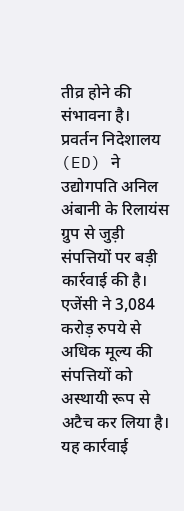तीव्र होने की संभावना है।
प्रवर्तन निदेशालय (ED) ने उद्योगपति अनिल अंबानी के रिलायंस ग्रुप से जुड़ी संपत्तियों पर बड़ी कार्रवाई की है। एजेंसी ने 3,084 करोड़ रुपये से अधिक मूल्य की संपत्तियों को अस्थायी रूप से अटैच कर लिया है। यह कार्रवाई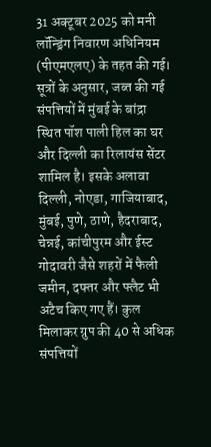31 अक्टूबर 2025 को मनी लॉन्ड्रिंग निवारण अधिनियम (पीएमएलए) के तहत की गई।
सूत्रों के अनुसार, जब्त की गई संपत्तियों में मुंबई के बांद्रा स्थित पॉश पाली हिल का घर और दिल्ली का रिलायंस सेंटर शामिल है। इसके अलावा दिल्ली, नोएडा, गाजियाबाद, मुंबई, पुणे, ठाणे, हैदराबाद, चेन्नई, कांचीपुरम और ईस्ट गोदावरी जैसे शहरों में फैली जमीन, दफ्तर और फ्लैट भी अटैच किए गए हैं। कुल मिलाकर ग्रुप की 40 से अधिक संपत्तियों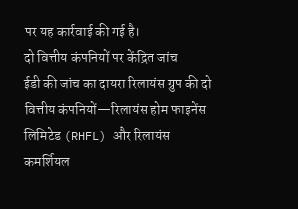पर यह कार्रवाई की गई है।
दो वित्तीय कंपनियों पर केंद्रित जांच
ईडी की जांच का दायरा रिलायंस ग्रुप की दो वित्तीय कंपनियों—रिलायंस होम फाइनेंस लिमिटेड (RHFL) और रिलायंस कमर्शियल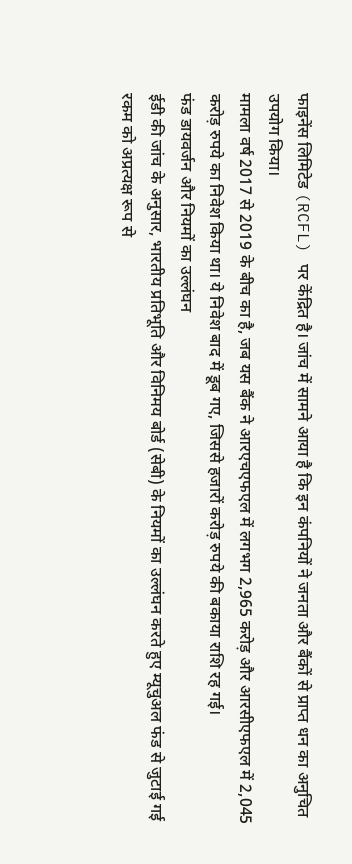फाइनेंस लिमिटेड (RCFL) पर केंद्रित है। जांच में सामने आया है कि इन कंपनियों ने जनता और बैंकों से प्राप्त धन का अनुचित उपयोग किया।
मामला वर्ष 2017 से 2019 के बीच का है, जब यस बैंक ने आरएचएफएल में लगभग 2,965 करोड़ और आरसीएफएल में 2,045 करोड़ रुपये का निवेश किया था। ये निवेश बाद में डूब गए, जिससे हजारों करोड़ रुपये की बकाया राशि रह गई।
फंड डायवर्जन और नियमों का उल्लंघन
ईडी की जांच के अनुसार, भारतीय प्रतिभूति और विनिमय बोर्ड (सेबी) के नियमों का उल्लंघन करते हुए म्यूचुअल फंड से जुटाई गई रकम को अप्रत्यक्ष रूप से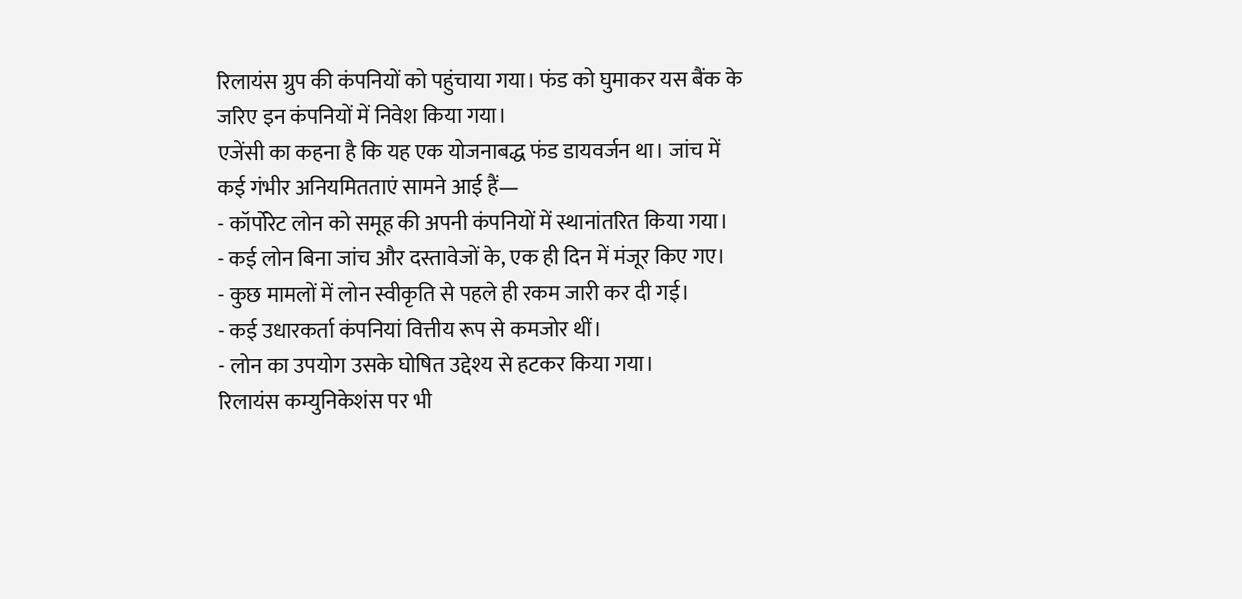रिलायंस ग्रुप की कंपनियों को पहुंचाया गया। फंड को घुमाकर यस बैंक के जरिए इन कंपनियों में निवेश किया गया।
एजेंसी का कहना है कि यह एक योजनाबद्ध फंड डायवर्जन था। जांच में कई गंभीर अनियमितताएं सामने आई हैं—
- कॉर्पोरेट लोन को समूह की अपनी कंपनियों में स्थानांतरित किया गया।
- कई लोन बिना जांच और दस्तावेजों के, एक ही दिन में मंजूर किए गए।
- कुछ मामलों में लोन स्वीकृति से पहले ही रकम जारी कर दी गई।
- कई उधारकर्ता कंपनियां वित्तीय रूप से कमजोर थीं।
- लोन का उपयोग उसके घोषित उद्देश्य से हटकर किया गया।
रिलायंस कम्युनिकेशंस पर भी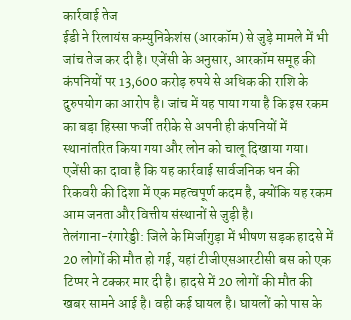कार्रवाई तेज
ईडी ने रिलायंस कम्युनिकेशंस (आरकॉम) से जुड़े मामले में भी जांच तेज कर दी है। एजेंसी के अनुसार, आरकॉम समूह की कंपनियों पर 13,600 करोड़ रुपये से अधिक की राशि के दुरुपयोग का आरोप है। जांच में यह पाया गया है कि इस रकम का बड़ा हिस्सा फर्जी तरीके से अपनी ही कंपनियों में स्थानांतरित किया गया और लोन को चालू दिखाया गया।
एजेंसी का दावा है कि यह कार्रवाई सार्वजनिक धन की रिकवरी की दिशा में एक महत्वपूर्ण कदम है, क्योंकि यह रकम आम जनता और वित्तीय संस्थानों से जुड़ी है।
तेलंगाना-रंगारेड्डी: जिले के मिर्जागुड़ा में भीषण सड़क हादसे में 20 लोगों की मौत हो गई, यहां टीजीएसआरटीसी बस को एक टिप्पर ने टक्कर मार दी है। हादसे में 20 लोगों की मौत की खबर सामने आई है। वही कई घायल है। घायलों को पास के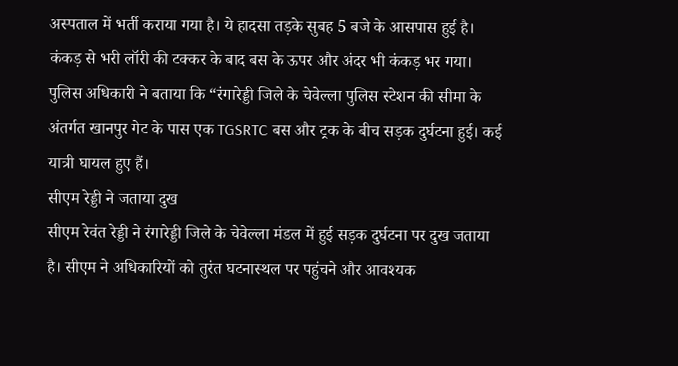अस्पताल में भर्ती कराया गया है। ये हादसा तड़के सुबह 5 बजे के आसपास हुई है। कंकड़ से भरी लॉरी की टक्कर के बाद बस के ऊपर और अंदर भी कंकड़ भर गया।
पुलिस अधिकारी ने बताया कि “रंगारेड्डी जिले के चेवेल्ला पुलिस स्टेशन की सीमा के अंतर्गत खानपुर गेट के पास एक TGSRTC बस और ट्रक के बीच सड़क दुर्घटना हुई। कई यात्री घायल हुए हैं।
सीएम रेड्डी ने जताया दुख
सीएम रेवंत रेड्डी ने रंगारेड्डी जिले के चेवेल्ला मंडल में हुई सड़क दुर्घटना पर दुख जताया है। सीएम ने अधिकारियों को तुरंत घटनास्थल पर पहुंचने और आवश्यक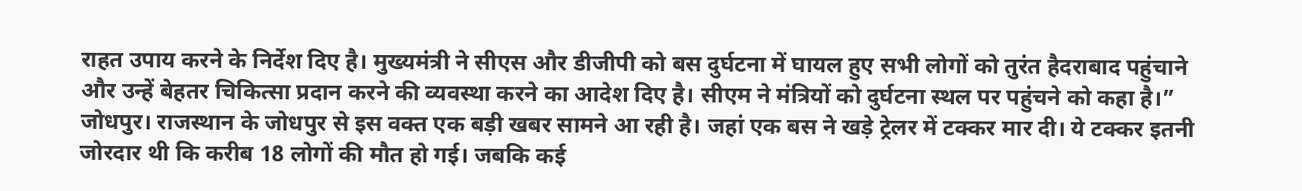राहत उपाय करने के निर्देश दिए है। मुख्यमंत्री ने सीएस और डीजीपी को बस दुर्घटना में घायल हुए सभी लोगों को तुरंत हैदराबाद पहुंचाने और उन्हें बेहतर चिकित्सा प्रदान करने की व्यवस्था करने का आदेश दिए है। सीएम ने मंत्रियों को दुर्घटना स्थल पर पहुंचने को कहा है।”
जोधपुर। राजस्थान के जोधपुर से इस वक्त एक बड़ी खबर सामने आ रही है। जहां एक बस ने खड़े ट्रेलर में टक्कर मार दी। ये टक्कर इतनी जोरदार थी कि करीब 18 लोगों की मौत हो गई। जबकि कई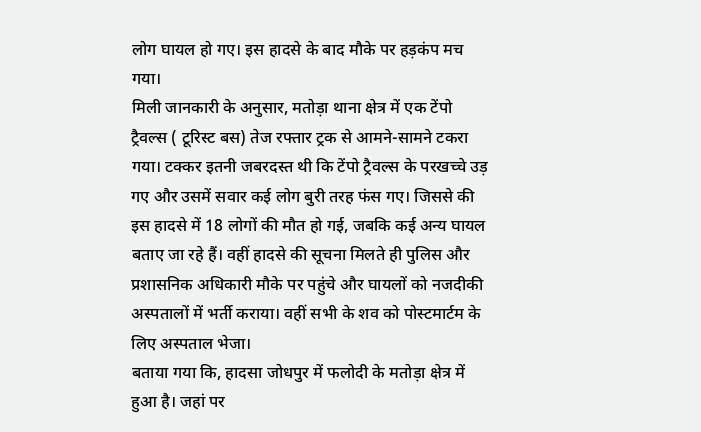लोग घायल हो गए। इस हादसे के बाद मौके पर हड़कंप मच गया।
मिली जानकारी के अनुसार, मतोड़ा थाना क्षेत्र में एक टेंपो ट्रैवल्स ( टूरिस्ट बस) तेज रफ्तार ट्रक से आमने-सामने टकरा गया। टक्कर इतनी जबरदस्त थी कि टेंपो ट्रैवल्स के परखच्चे उड़ गए और उसमें सवार कई लोग बुरी तरह फंस गए। जिससे की इस हादसे में 18 लोगों की मौत हो गई, जबकि कई अन्य घायल बताए जा रहे हैं। वहीं हादसे की सूचना मिलते ही पुलिस और प्रशासनिक अधिकारी मौके पर पहुंचे और घायलों को नजदीकी अस्पतालों में भर्ती कराया। वहीं सभी के शव को पोस्टमार्टम के लिए अस्पताल भेजा।
बताया गया कि, हादसा जोधपुर में फलोदी के मतोड़ा क्षेत्र में हुआ है। जहां पर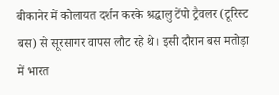बीकानेर में कोलायत दर्शन करके श्रद्धालु टेंपो ट्रैवलर (टूरिस्ट बस) से सूरसागर वापस लौट रहे थे। इसी दौरान बस मतोड़ा में भारत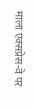माला एक्सप्रेस-वे पर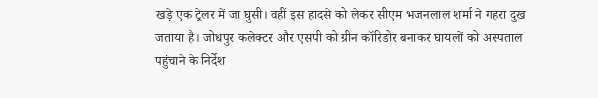खड़े एक ट्रेलर में जा घुसी। वहीं इस हादसे को लेकर सीएम भजनलाल शर्मा ने गहरा दुख जताया है। जोधपुर कलेक्टर और एसपी को ग्रीन कॉरिडोर बनाकर घायलों को अस्पताल पहुंचाने के निर्देश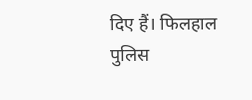दिए हैं। फिलहाल पुलिस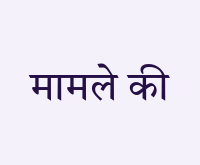मामले की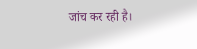जांच कर रही है।